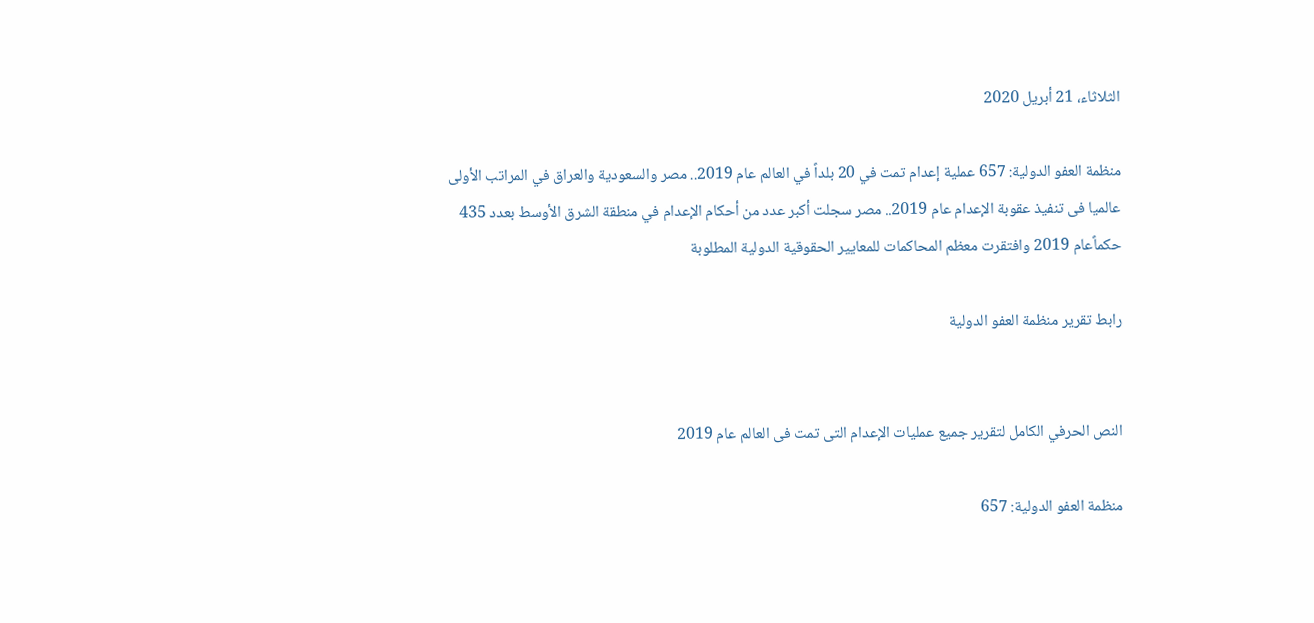الثلاثاء، 21 أبريل 2020

منظمة العفو الدولية: 657 عملية إعدام تمت في 20 بلداً في العالم عام 2019.. مصر والسعودية والعراق في المراتب الأولى عالميا فى تنفيذ عقوبة الإعدام عام 2019.. مصر سجلت أكبر عدد من أحكام الإعدام في منطقة الشرق الأوسط بعدد 435 حكماًعام 2019 وافتقرت معظم المحاكمات للمعايير الحقوقية الدولية المطلوبة

رابط تقرير منظمة العفو الدولية


النص الحرفي الكامل لتقرير جميع عمليات الإعدام التى تمت فى العالم عام 2019

منظمة العفو الدولية: 657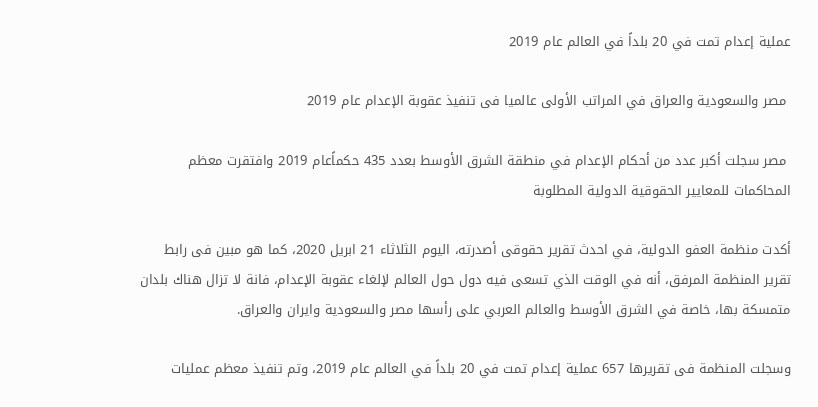عملية إعدام تمت في 20 بلداً في العالم عام 2019

 مصر والسعودية والعراق في المراتب الأولى عالميا فى تنفيذ عقوبة الإعدام عام 2019

 مصر سجلت أكبر عدد من أحكام الإعدام في منطقة الشرق الأوسط بعدد 435 حكماًعام 2019 وافتقرت معظم المحاكمات للمعايير الحقوقية الدولية المطلوبة

أكدت منظمة العفو الدولية، في احدث تقرير حقوقى أصدرته، اليوم الثلاثاء 21 ابريل 2020، كما هو مبين فى رابط تقرير المنظمة المرفق، أنه في الوقت الذي تسعى فيه دول حول العالم لإلغاء عقوبة الإعدام، فانة لا تزال هناك بلدان متمسكة بها، خاصة في الشرق الأوسط والعالم العربي على رأسها مصر والسعودية وايران والعراق.

وسجلت المنظمة فى تقريرها 657 عملية إعدام تمت في 20 بلداً في العالم عام 2019، وتم تنفيذ معظم عمليات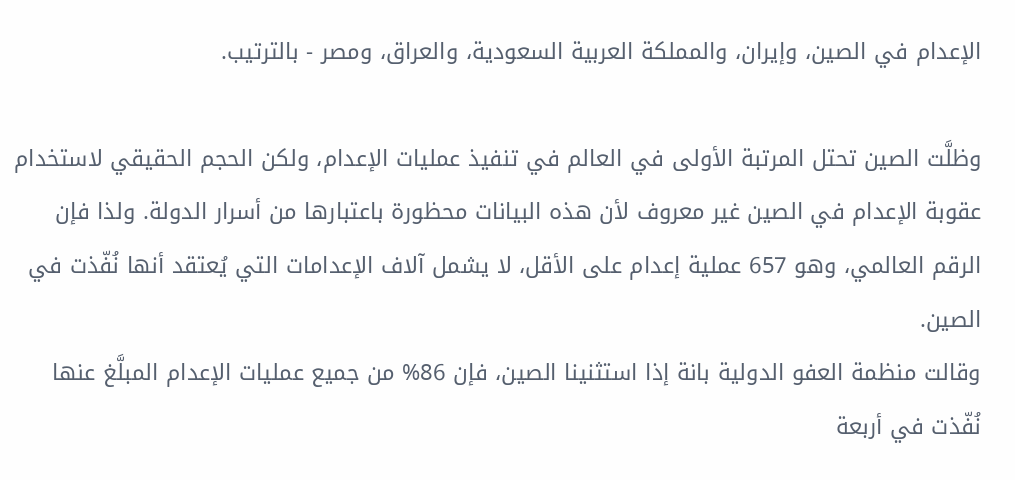الإعدام في الصين، وإيران، والمملكة العربية السعودية، والعراق، ومصر - بالترتيب.

وظلَّت الصين تحتل المرتبة الأولى في العالم في تنفيذ عمليات الإعدام، ولكن الحجم الحقيقي لاستخدام عقوبة الإعدام في الصين غير معروف لأن هذه البيانات محظورة باعتبارها من أسرار الدولة. ولذا فإن الرقم العالمي، وهو 657 عملية إعدام على الأقل، لا يشمل آلاف الإعدامات التي يُعتقد أنها نُفّذت في الصين.
وقالت منظمة العفو الدولية بانة إذا استثنينا الصين، فإن 86% من جميع عمليات الإعدام المبلَّغ عنها نُفّذت في أربعة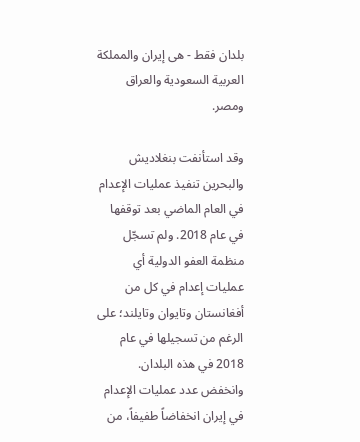بلدان فقط - هى إيران والمملكة العربية السعودية والعراق ومصر.

وقد استأنفت بنغلاديش والبحرين تنفيذ عمليات الإعدام في العام الماضي بعد توقفها في عام 2018. ولم تسجّل منظمة العفو الدولية أي عمليات إعدام في كل من أفغانستان وتايوان وتايلند؛ على الرغم من تسجيلها في عام 2018 في هذه البلدان.
وانخفض عدد عمليات الإعدام في إيران انخفاضاً طفيفاً، من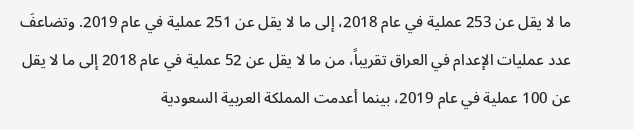ما لا يقل عن 253 عملية في عام 2018، إلى ما لا يقل عن 251 عملية في عام 2019. وتضاعفَ عدد عمليات الإعدام في العراق تقريباً، من ما لا يقل عن 52 عملية في عام 2018 إلى ما لا يقل عن 100 عملية في عام 2019، بينما أعدمت المملكة العربية السعودية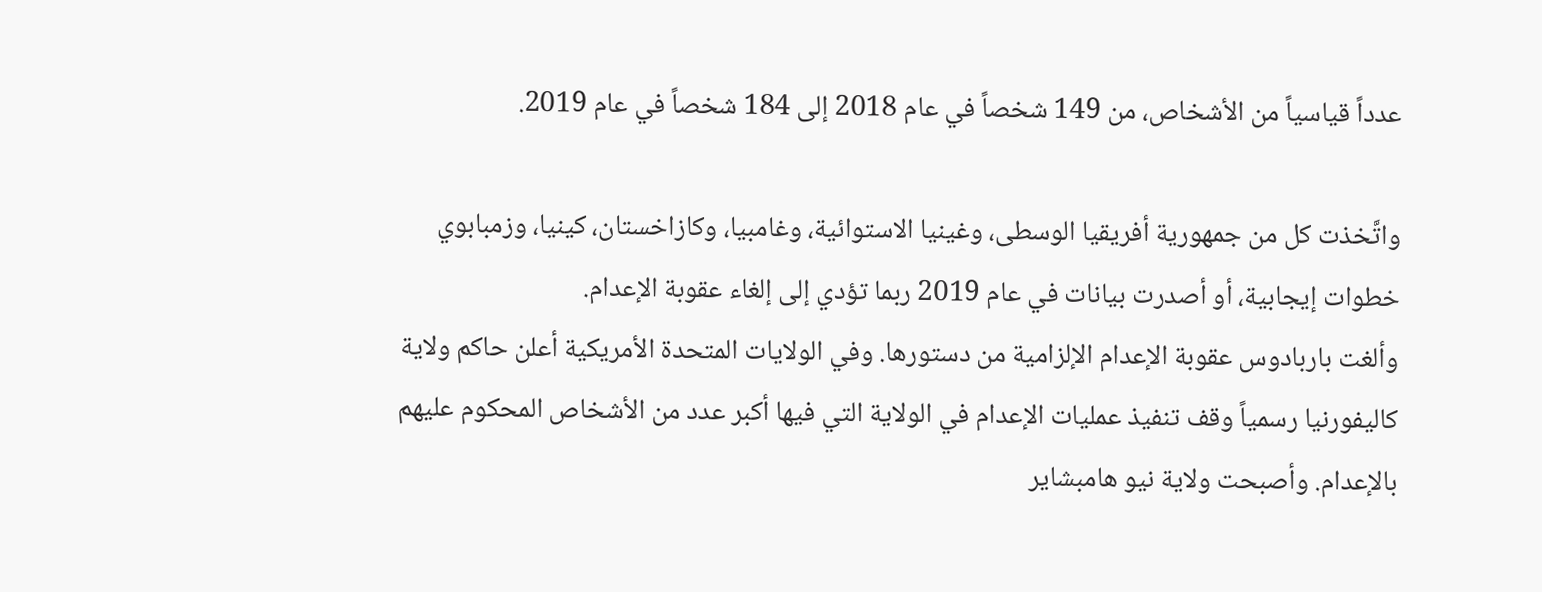عدداً قياسياً من الأشخاص، من 149 شخصاً في عام 2018 إلى 184 شخصاً في عام 2019.

واتَّخذت كل من جمهورية أفريقيا الوسطى، وغينيا الاستوائية، وغامبيا، وكازاخستان، كينيا، وزمبابوي خطوات إيجابية، أو أصدرت بيانات في عام 2019 ربما تؤدي إلى إلغاء عقوبة الإعدام.
وألغت باربادوس عقوبة الإعدام الإلزامية من دستورها. وفي الولايات المتحدة الأمريكية أعلن حاكم ولاية كاليفورنيا رسمياً وقف تنفيذ عمليات الإعدام في الولاية التي فيها أكبر عدد من الأشخاص المحكوم عليهم بالإعدام. وأصبحت ولاية نيو هامبشاير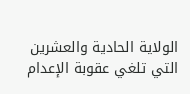الولاية الحادية والعشرين التي تلغي عقوبة الإعدام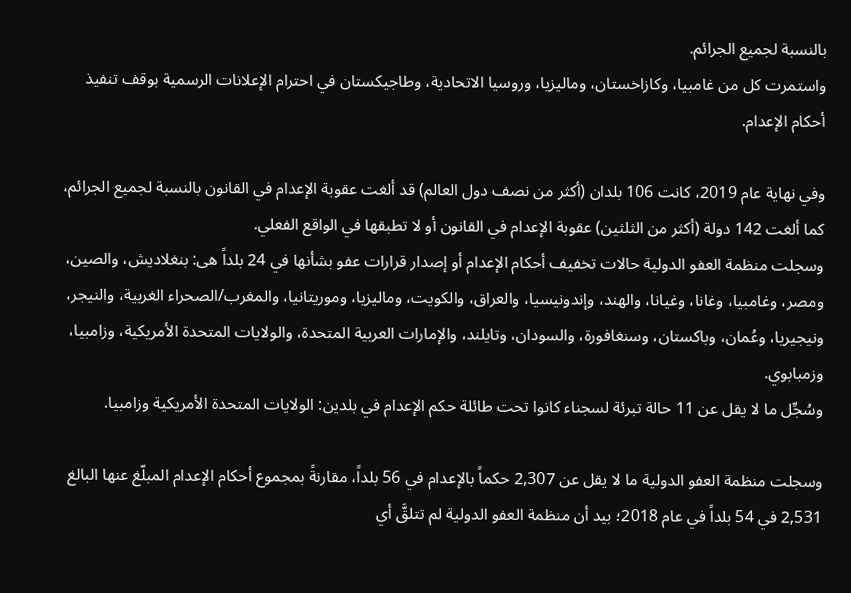بالنسبة لجميع الجرائم.
واستمرت كل من غامبيا، وكازاخستان، وماليزيا، وروسيا الاتحادية، وطاجيكستان في احترام الإعلانات الرسمية بوقف تنفيذ أحكام الإعدام.

وفي نهاية عام 2019، كانت 106 بلدان (أكثر من نصف دول العالم) قد ألغت عقوبة الإعدام في القانون بالنسبة لجميع الجرائم، كما ألغت 142 دولة (أكثر من الثلثين) عقوبة الإعدام في القانون أو لا تطبقها في الواقع الفعلي.
وسجلت منظمة العفو الدولية حالات تخفيف أحكام الإعدام أو إصدار قرارات عفو بشأنها في 24 بلداً هى: بنغلاديش، والصين، ومصر، وغامبيا، وغانا، وغيانا، والهند، وإندونيسيا، والعراق، والكويت، وماليزيا، وموريتانيا، والمغرب/الصحراء الغربية، والنيجر، ونيجيريا، وعُمان، وباكستان، وسنغافورة، والسودان، وتايلند، والإمارات العربية المتحدة، والولايات المتحدة الأمريكية، وزامبيا، وزمبابوي.
وسُجِّل ما لا يقل عن 11 حالة تبرئة لسجناء كانوا تحت طائلة حكم الإعدام في بلدين: الولايات المتحدة الأمريكية وزامبيا.

وسجلت منظمة العفو الدولية ما لا يقل عن 2,307 حكماً بالإعدام في 56 بلداً، مقارنةً بمجموع أحكام الإعدام المبلّغ عنها البالغ 2,531 في 54 بلداً في عام 2018؛ بيد أن منظمة العفو الدولية لم تتلقَّ أي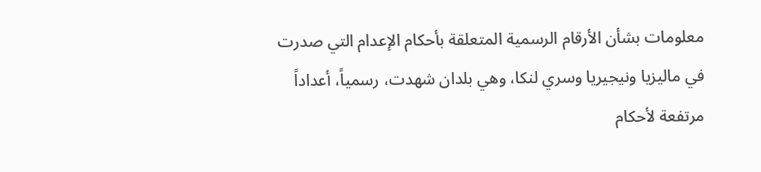معلومات بشأن الأرقام الرسمية المتعلقة بأحكام الإعدام التي صدرت في ماليزيا ونيجيريا وسري لنكا، وهي بلدان شهدت، رسمياً، أعداداً مرتفعة لأحكام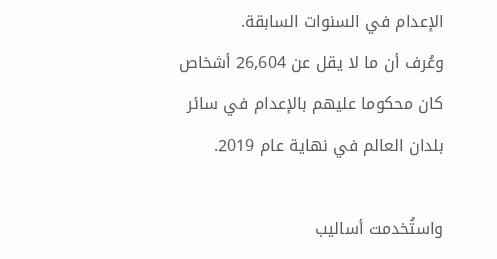الإعدام في السنوات السابقة.
وعُرف أن ما لا يقل عن 26,604 أشخاص كان محكوما عليهم بالإعدام في سائر بلدان العالم في نهاية عام 2019.

واستُخدمت أساليب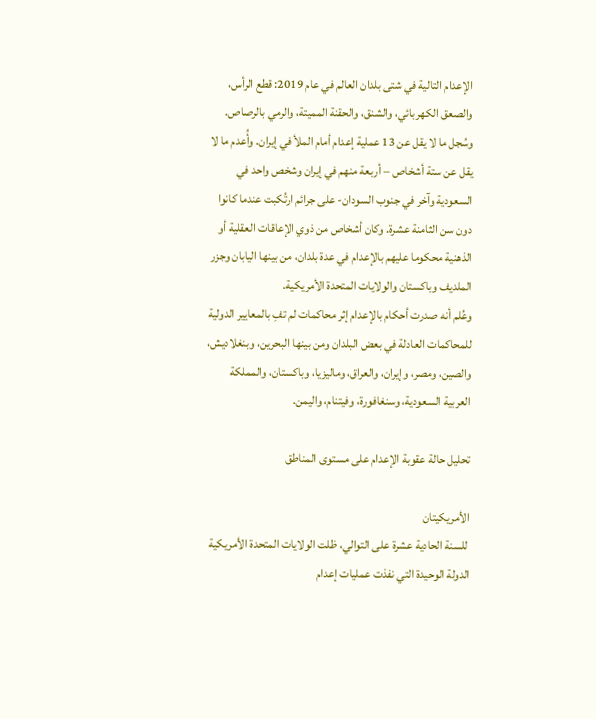الإعدام التالية في شتى بلدان العالم في عام 2019: قطع الرأس، والصعق الكهربائي، والشنق، والحقنة المميتة، والرمي بالرصاص.
وسُجل ما لا يقل عن 13 عملية إعدام أمام الملأ في إيران. وأُعدم ما لا يقل عن ستة أشخاص – أربعة منهم في إيران وشخص واحد في السعودية وآخر في جنوب السودان- على جرائم ارتُكبت عندما كانوا دون سن الثامنة عشرة. وكان أشخاص من ذوي الإعاقات العقلية أو الذهنية محكوما عليهم بالإعدام في عدة بلدان، من بينها اليابان وجزر الملديف وباكستان والولايات المتحدة الأمريكية.
وعُلم أنه صدرت أحكام بالإعدام إثر محاكمات لم تفِ بالمعايير الدولية للمحاكمات العادلة في بعض البلدان ومن بينها البحرين، وبنغلاديش، والصين، ومصر، وإيران، والعراق، وماليزيا، وباكستان، والمملكة العربية السعودية، وسنغافورة، وفيتنام، واليمن.

تحليل حالة عقوبة الإعدام على مستوى المناطق

الأمريكيتان
 للسنة الحادية عشرة على التوالي، ظلت الولايات المتحدة الأمريكية الدولة الوحيدة التي نفذت عمليات إعدام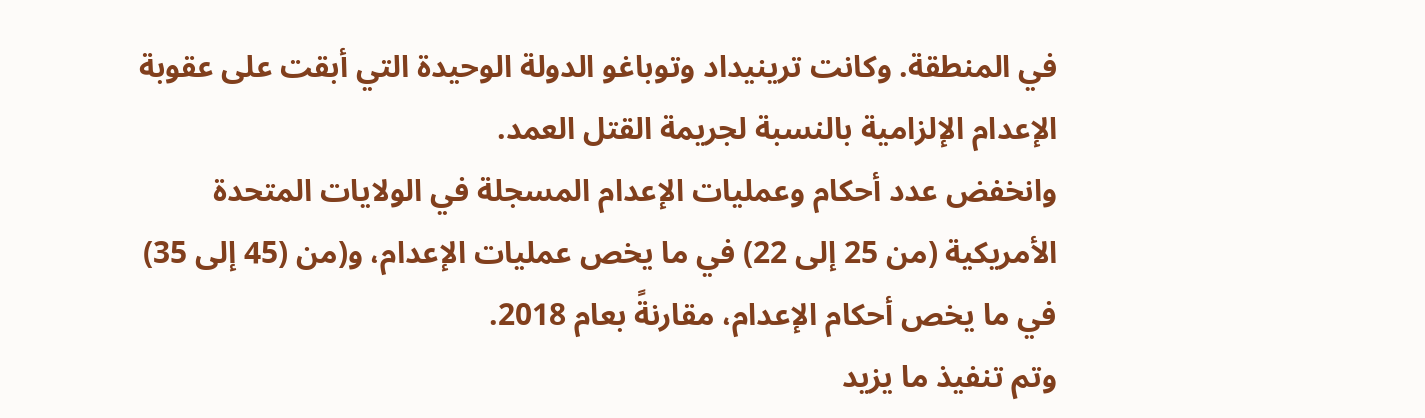في المنطقة. وكانت ترينيداد وتوباغو الدولة الوحيدة التي أبقت على عقوبة الإعدام الإلزامية بالنسبة لجريمة القتل العمد.
وانخفض عدد أحكام وعمليات الإعدام المسجلة في الولايات المتحدة الأمريكية (من 25 إلى 22) في ما يخص عمليات الإعدام، و(من (45 إلى 35) في ما يخص أحكام الإعدام، مقارنةً بعام 2018.
وتم تنفيذ ما يزيد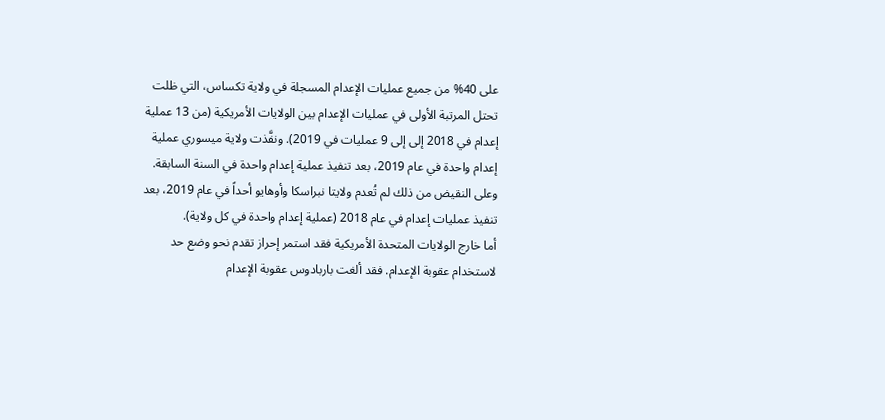على 40% من جميع عمليات الإعدام المسجلة في ولاية تكساس، التي ظلت تحتل المرتبة الأولى في عمليات الإعدام بين الولايات الأمريكية (من 13 عملية إعدام في 2018 إلى إلى 9 عمليات في 2019). ونفَّذت ولاية ميسوري عملية إعدام واحدة في عام 2019، بعد تنفيذ عملية إعدام واحدة في السنة السابقة. وعلى النقيض من ذلك لم تُعدم ولايتا نبراسكا وأوهايو أحداً في عام 2019، بعد تنفيذ عمليات إعدام في عام 2018 (عملية إعدام واحدة في كل ولاية).
أما خارج الولايات المتحدة الأمريكية فقد استمر إحراز تقدم نحو وضع حد لاستخدام عقوبة الإعدام. فقد ألغت باربادوس عقوبة الإعدام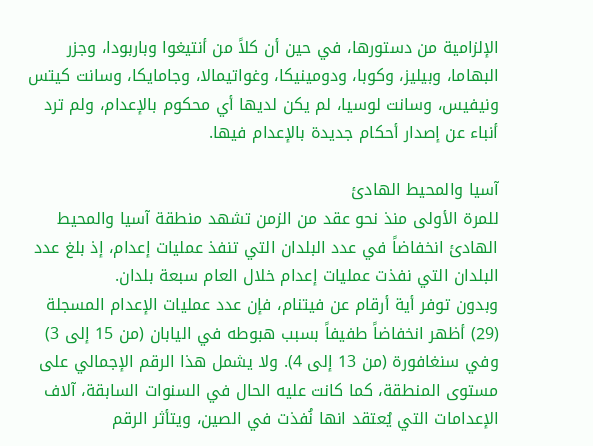الإلزامية من دستورها، في حين أن كلاً من أنتيغوا وباربودا، وجزر البهاما، وبيليز، وكوبا، ودومينيكا، وغواتيمالا، وجامايكا، وسانت كيتس ونيفيس، وسانت لوسيا، لم يكن لديها أي محكوم بالإعدام، ولم ترد أنباء عن إصدار أحكام جديدة بالإعدام فيها.

آسيا والمحيط الهادئ
للمرة الأولى منذ نحو عقد من الزمن تشهد منطقة آسيا والمحيط الهادئ انخفاضاً في عدد البلدان التي تنفذ عمليات إعدام، إذ بلغ عدد البلدان التي نفذت عمليات إعدام خلال العام سبعة بلدان.
وبدون توفر أية أرقام عن فيتنام، فإن عدد عمليات الإعدام المسجلة (29) أظهر انخفاضاً طفيفاً بسبب هبوطه في اليابان (من 15 إلى 3) وفي سنغافورة (من 13 إلى 4). ولا يشمل هذا الرقم الإجمالي على مستوى المنطقة، كما كانت عليه الحال في السنوات السابقة، آلاف الإعدامات التي يُعتقد انها نُفذت في الصين، ويتأثر الرقم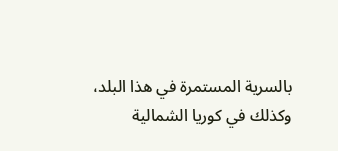بالسرية المستمرة في هذا البلد، وكذلك في كوريا الشمالية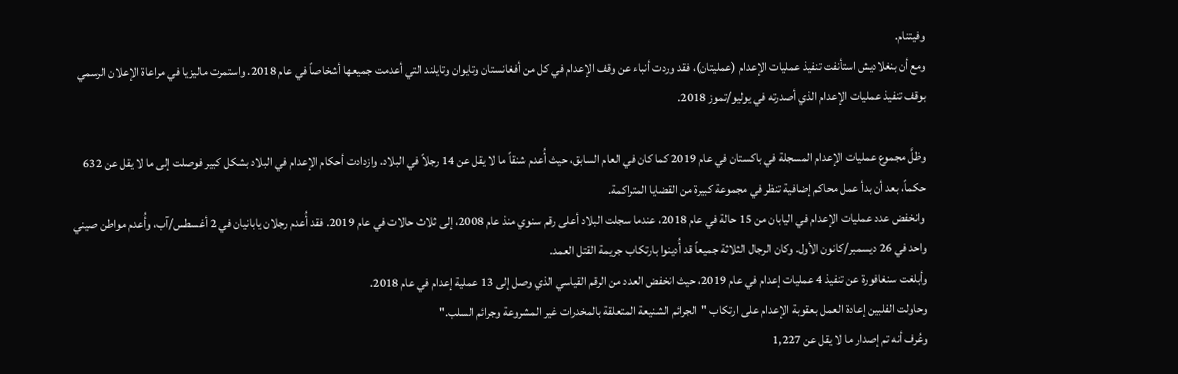وفيتنام.
ومع أن بنغلاديش استأنفت تنفيذ عمليات الإعدام (عمليتان)، فقد وردت أنباء عن وقف الإعدام في كل من أفغانستان وتايوان وتايلند التي أعدمت جميعها أشخاصاً في عام 2018. واستمرت ماليزيا في مراعاة الإعلان الرسمي بوقف تنفيذ عمليات الإعدام الذي أصدرته في يوليو/تموز 2018.

وظلَّ مجموع عمليات الإعدام المسجلة في باكستان في عام 2019 كما كان في العام السابق، حيث أُعدم شنقاً ما لا يقل عن 14 رجلاً في البلاد. وازدادت أحكام الإعدام في البلاد بشكل كبير فوصلت إلى ما لا يقل عن 632 حكماً، بعد أن بدأ عمل محاكم إضافية تنظر في مجموعة كبيرة من القضايا المتراكمة.
 وانخفض عدد عمليات الإعدام في اليابان من 15 حالة في عام 2018، عندما سجلت البلاد أعلى رقم سنوي منذ عام 2008، إلى ثلاث حالات في عام 2019. فقد أُعدم رجلان يابانيان في 2 أغسطس/آب، وأُعدم مواطن صيني واحد في 26 ديسمبر/كانون الأول. وكان الرجال الثلاثة جميعاً قد أُدينوا بارتكاب جريمة القتل العمد.
وأبلغت سنغافورة عن تنفيذ 4 عمليات إعدام في عام 2019، حيث انخفض العدد من الرقم القياسي الذي وصل إلى 13 عملية إعدام في عام 2018.
وحاولت الفلبين إعادة العمل بعقوبة الإعدام على ارتكاب "الجرائم الشنيعة المتعلقة بالمخدرات غير المشروعة وجرائم السلب."
وعُرف أنه تم إصدار ما لا يقل عن 1,227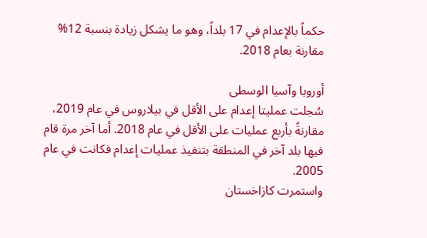حكماً بالإعدام في 17 بلداً، وهو ما يشكل زيادة بنسبة 12% مقارنة بعام 2018.

أوروبا وآسيا الوسطى
سُجلت عمليتا إعدام على الأقل في بيلاروس في عام 2019، مقارنةً بأربع عمليات على الأقل في عام 2018. أما آخر مرة قام فيها بلد آخر في المنطقة بتنفيذ عمليات إعدام فكانت في عام 2005.
واستمرت كازاخستان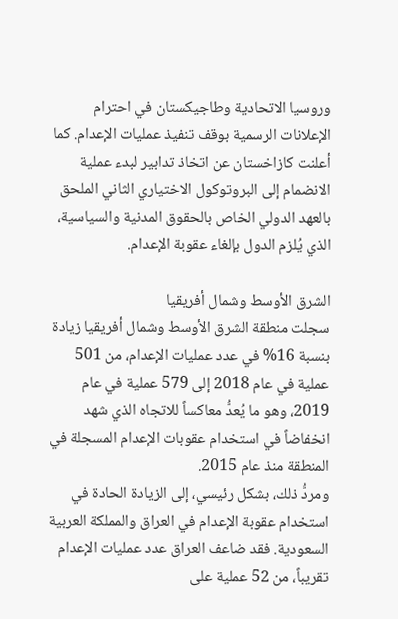وروسيا الاتحادية وطاجيكستان في احترام الإعلانات الرسمية بوقف تنفيذ عمليات الإعدام. كما أعلنت كازاخستان عن اتخاذ تدابير لبدء عملية الانضمام إلى البروتوكول الاختياري الثاني الملحق بالعهد الدولي الخاص بالحقوق المدنية والسياسية، الذي يُلزم الدول بإلغاء عقوبة الإعدام.

الشرق الأوسط وشمال أفريقيا
سجلت منطقة الشرق الأوسط وشمال أفريقيا زيادة بنسبة 16% في عدد عمليات الإعدام، من 501 عملية في عام 2018 إلى 579 عملية في عام 2019، وهو ما يُعدُّ معاكساً للاتجاه الذي شهد انخفاضاً في استخدام عقوبات الإعدام المسجلة في المنطقة منذ عام 2015.
ومردُّ ذلك، بشكل رئيسي، إلى الزيادة الحادة في استخدام عقوبة الإعدام في العراق والمملكة العربية السعودية. فقد ضاعف العراق عدد عمليات الإعدام تقريباً، من 52 عملية على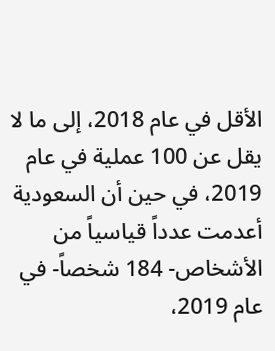الأقل في عام 2018، إلى ما لا يقل عن 100 عملية في عام 2019، في حين أن السعودية أعدمت عدداً قياسياً من الأشخاص- 184 شخصاً- في عام 2019،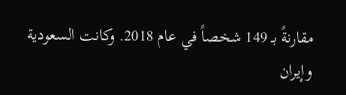مقارنةً بـ 149 شخصاً في عام 2018. وكانت السعودية وإيران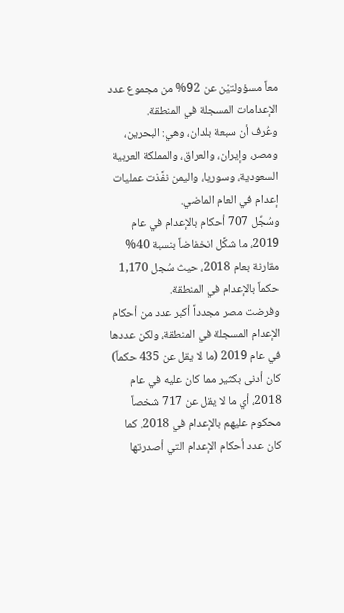معاً مسؤولتيْن عن 92% من مجموع عدد الإعدامات المسجلة في المنطقة.
وعُرف أن سبعة بلدان، وهي: البحرين، ومصر، وإيران، والعراق، والمملكة العربية السعودية، وسوريا، واليمن نفَّذت عمليات إعدام في العام الماضي.
وسُجِّل 707 أحكام بالإعدام في عام 2019، ما شكَّل انخفاضاً بنسبة 40% مقارنة بعام 2018، حيث سُجل 1,170 حكماً بالإعدام في المنطقة.
وفرضت مصر مجدداً أكبر عدد من أحكام الإعدام المسجلة في المنطقة، ولكن عددها في عام 2019 (ما لا يقل عن 435 حكماً) كان أدنى بكثير مما كان عليه في عام 2018، أي ما لا يقل عن 717 شخصاً محكوم عليهم بالإعدام في 2018. كما كان عدد أحكام الإعدام التي أصدرتها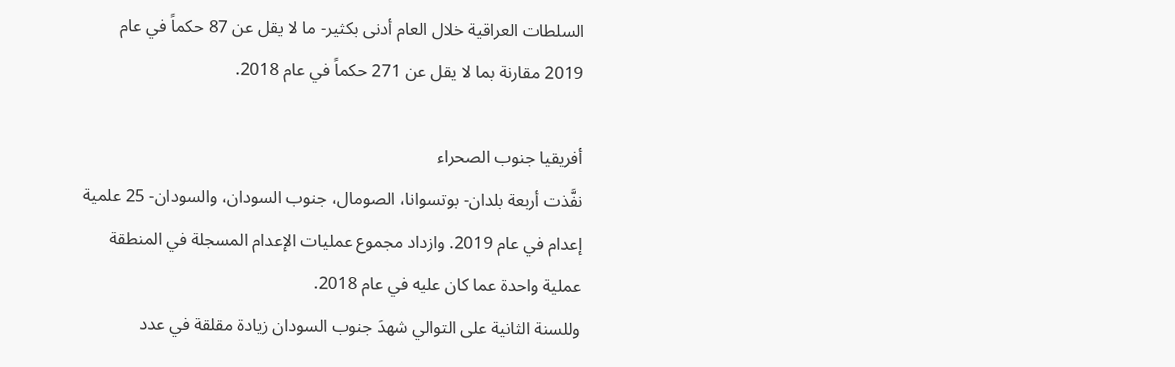السلطات العراقية خلال العام أدنى بكثير- ما لا يقل عن 87 حكماً في عام 2019 مقارنة بما لا يقل عن 271 حكماً في عام 2018.

أفريقيا جنوب الصحراء
نفَّذت أربعة بلدان- بوتسوانا، الصومال، جنوب السودان، والسودان- 25 علمية إعدام في عام 2019. وازداد مجموع عمليات الإعدام المسجلة في المنطقة عملية واحدة عما كان عليه في عام 2018.
وللسنة الثانية على التوالي شهدَ جنوب السودان زيادة مقلقة في عدد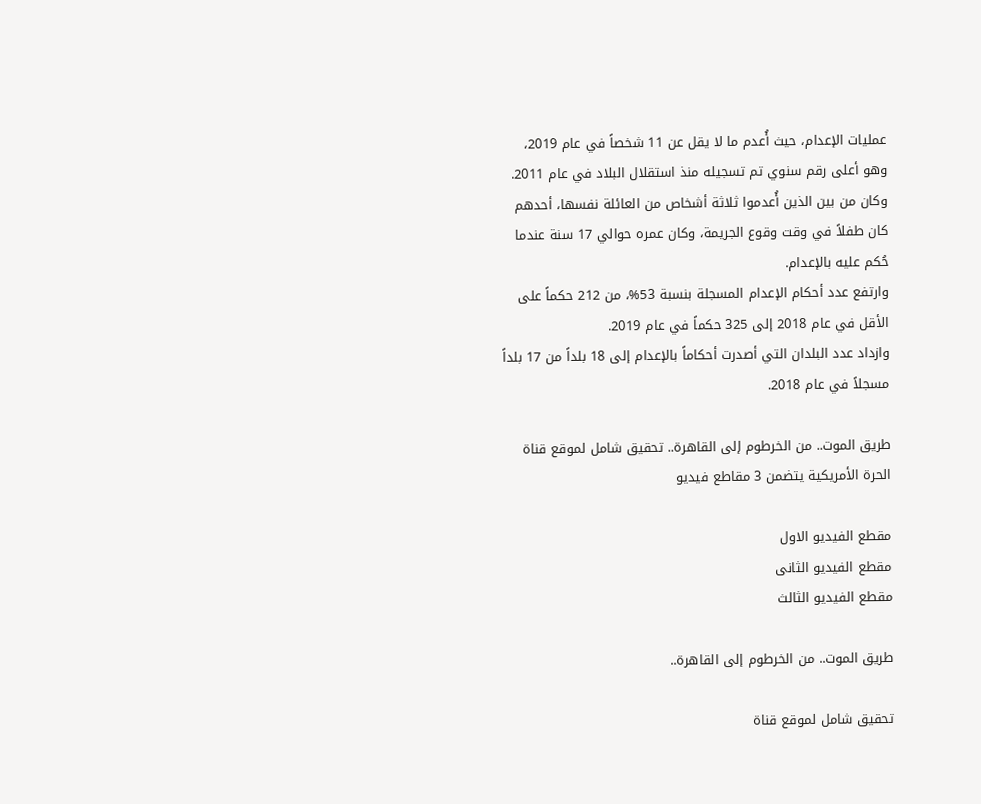عمليات الإعدام، حيث أُعدم ما لا يقل عن 11 شخصاً في عام 2019، وهو أعلى رقم سنوي تم تسجيله منذ استقلال البلاد في عام 2011. وكان من بين الذين أُعدموا ثلاثة أشخاص من العائلة نفسها، أحدهم كان طفلاً في وقت وقوع الجريمة، وكان عمره حوالي 17 سنة عندما حُكم عليه بالإعدام.
وارتفع عدد أحكام الإعدام المسجلة بنسبة 53%، من 212 حكماً على الأقل في عام 2018 إلى 325 حكماً في عام 2019.
وازداد عدد البلدان التي أصدرت أحكاماً بالإعدام إلى 18 بلداً من 17 بلداً مسجلاً في عام 2018.

طريق الموت.. من الخرطوم إلى القاهرة.. تحقيق شامل لموقع قناة الحرة الأمريكية يتضمن 3 مقاطع فيديو

مقطع الفيديو الاول
مقطع الفيديو الثانى
مقطع الفيديو الثالث

طريق الموت.. من الخرطوم إلى القاهرة..

تحقيق شامل لموقع قناة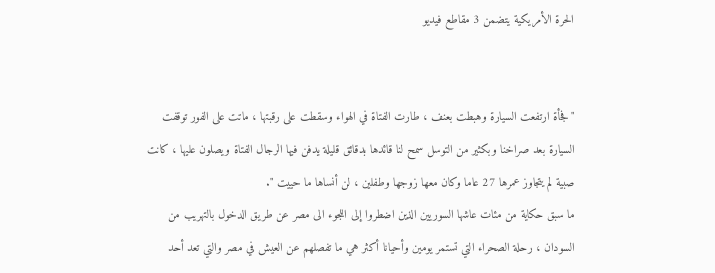الحرة الأمريكية يتضمن 3 مقاطع فيديو


"فجأة ارتفعت السيارة وهبطت بعنف ، طارت الفتاة في الهواء وسقطت على رقبتها ، ماتت على الفور توقفت السيارة بعد صراخنا وبكثير من التوسل سمح لنا قائدها بدقائق قليلة يدفن فيها الرجال الفتاة ويصلون عليها ، كانت صبية لم يتجاوز عمرها 27 عاما وكان معها زوجها وطفلين ، لن أنساها ما حييت ".
ما سبق حكاية من مئات عاشها السوريين الذين اضطروا إلى اللجوء الى مصر عن طريق الدخول بالتهريب من السودان ، رحلة الصحراء التي تستمر يومين وأحيانا أكثر هي ما تفصلهم عن العيش في مصر والتي تعد أحد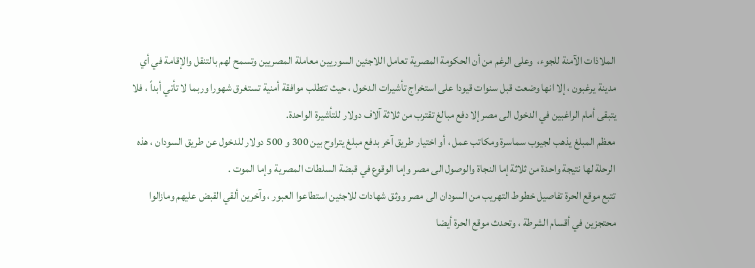الملاذات الآمنة للجوء،  وعلى الرغم من أن الحكومة المصرية تعامل اللاجئين السوريين معاملة المصريين وتسمح لهم بالتنقل والإقامة في أي مدينة يرغبون ، إلا انها وضعت قبل سنوات قيودا على استخراج تأشيرات الدخول ، حيث تتطلب موافقة أمنية تستغرق شهورا وربما لا تأتي أبداً ، فلا يتبقى أمام الراغبين في الدخول الى مصر إلا دفع مبالغ تقترب من ثلاثة آلاف دولار للتأشيرة الواحدة.
معظم المبلغ يذهب لجيوب سماسرة ومكاتب عمل ، أو اختيار طريق آخر بدفع مبلغ يتراوح بين 300 و 500 دولار للدخول عن طريق السودان ، هذه الرحلة لها نتيجة واحدة من ثلاثة إما النجاة والوصول الى مصر وإما الوقوع في قبضة السلطات المصرية وإما الموت .
تتبع موقع الحرة تفاصيل خطوط التهريب من السودان الى مصر ووثق شهادات للاجئين استطاعوا العبور ، وآخرين ألقي القبض عليهم ومازالوا محتجزين في أقسام الشرطة ، وتحدث موقع الحرة أيضا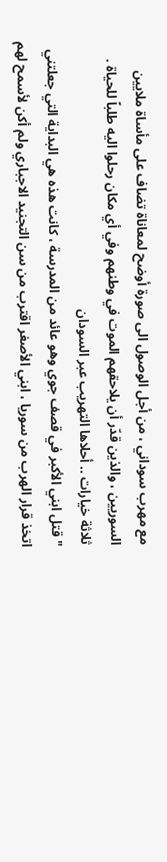مع مهرب سوداني ، من أجل الوصول الى صورة أوضح لمعاناة تضاف على مأساة ملايين السوريين ، والذين قدّر أن يلاحقهم الموت في وطنهم وفي أي مكان رحلوا اليه طلباً للحياة .
ثلاثة خيارات .. أحلاها التهريب عبر السودان
" قتل ابني الأكبر في قصف جوي وهو عائد من المدرسة ، كانت هذه هي البداية التي جعلتني اتخذ قرار الهرب من سوريا ، ابني الأصغر اقترب من سن التجنيد الاجباري ولم أكن لأسمح لهم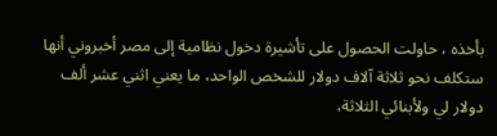بأخذه ، حاولت الحصول على تأشيرة دخول نظامية إلى مصر أخبروني أنها ستكلف نحو ثلاثة آلاف دولار للشخص الواحد، ما يعني اثني عشر ألف دولار لي ولأبنائي الثلاثة،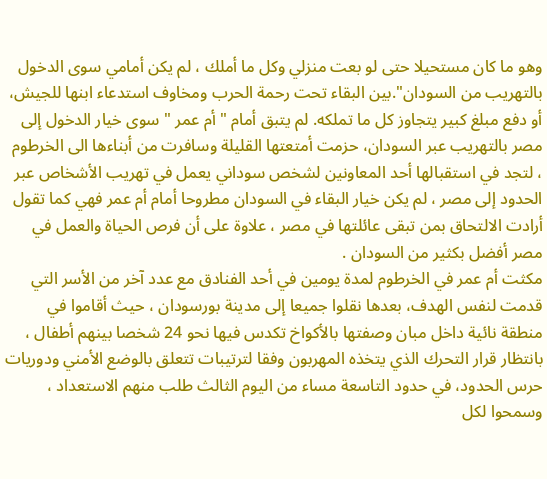وهو ما كان مستحيلا حتى لو بعت منزلي وكل ما أملك ، لم يكن أمامي سوى الدخول بالتهريب من السودان".بين البقاء تحت رحمة الحرب ومخاوف استدعاء ابنها للجيش، أو دفع مبلغ كبير يتجاوز كل ما تملكه. لم يتبق أمام " أم عمر " سوى خيار الدخول إلى مصر بالتهريب عبر السودان، حزمت أمتعتها القليلة وسافرت من أبناءها الى الخرطوم ، لتجد في استقبالها أحد المعاونين لشخص سوداني يعمل في تهريب الأشخاص عبر الحدود إلى مصر ، لم يكن خيار البقاء في السودان مطروحا أمام أم عمر فهي كما تقول أرادت الالتحاق بمن تبقى عائلتها في مصر ، علاوة على أن فرص الحياة والعمل في مصر أفضل بكثير من السودان .
مكثت أم عمر في الخرطوم لمدة يومين في أحد الفنادق مع عدد آخر من الأسر التي قدمت لنفس الهدف، بعدها نقلوا جميعا إلى مدينة بورسودان ، حيث أقاموا في منطقة نائية داخل مبان وصفتها بالأكواخ تكدس فيها نحو 24 شخصا بينهم أطفال ، بانتظار قرار التحرك الذي يتخذه المهربون وفقا لترتيبات تتعلق بالوضع الأمني ودوريات حرس الحدود، في حدود التاسعة مساء من اليوم الثالث طلب منهم الاستعداد ، وسمحوا لكل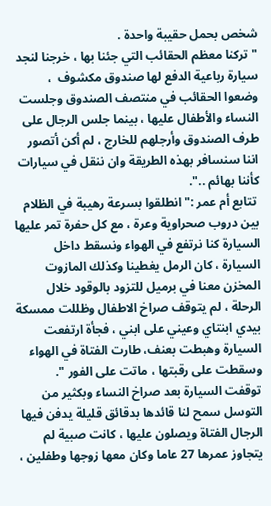شخص بحمل حقيبة واحدة .
" تركنا معظم الحقائب التي جئنا بها ، خرجنا لنجد سيارة رباعية الدفع لها صندوق مكشوف  ، وضعوا الحقائب في منتصف الصندوق وجلست النساء والأطفال عليها ، بينما جلس الرجال على طرف الصندوق وأرجلهم للخارج ، لم أكن أتصور اننا سنسافر بهذه الطريقة وان ننقل في سيارات كأننا بهائم ..".
 تتابع أم عمر :"انطلقوا بسرعة رهيبة في الظلام بين دروب صحراوية وعرة ، مع كل حفرة تمر عليها السيارة كنا نرتفع في الهواء ونسقط داخل السيارة ، كان الرمل يغطينا وكذلك المازوت المخزن معنا في برميل للتزود بالوقود خلال الرحلة ، لم يتوقف صراخ الاطفال وظللت ممسكة بيدي ابنتاي وعيني على ابني ، فجأة ارتفعت السيارة وهبطت بعنف، طارت الفتاة في الهواء وسقطت على رقبتها ، ماتت على الفور ".
توقفت السيارة بعد صراخ النساء وبكثير من التوسل سمح لنا قائدها بدقائق قليلة يدفن فيها الرجال الفتاة ويصلون عليها ، كانت صبية لم يتجاوز عمرها 27 عاما وكان معها زوجها وطفلين ،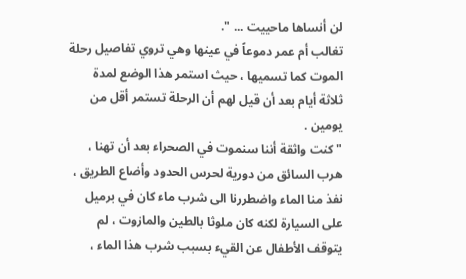لن أنساها ماحييت ... ".
تغالب أم عمر دموعاً في عينها وهي تروي تفاصيل رحلة الموت كما تسميها ، حيث استمر هذا الوضع لمدة ثلاثة أيام بعد أن قيل لهم أن الرحلة تستمر أقل من يومين .
" كنت واثقة أننا سنموت في الصحراء بعد أن تهنا ، هرب السائق من دورية لحرس الحدود وأضاع الطريق ، نفذ منا الماء واضطررنا الى شرب ماء كان في برميل على السيارة لكنه كان ملوثا بالطين والمازوت ، لم يتوقف الأطفال عن القيء بسبب شرب هذا الماء ،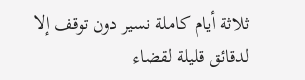ثلاثة أيام كاملة نسير دون توقف إلا لدقائق قليلة لقضاء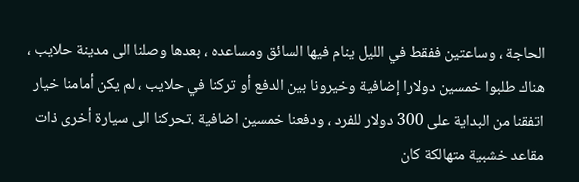الحاجة ، وساعتين ففقط في الليل ينام فيها السائق ومساعده ، بعدها وصلنا الى مدينة حلايب ، هناك طلبوا خمسين دولارا إضافية وخيرونا بين الدفع أو تركنا في حلايب ، لم يكن أمامنا خيار اتفقنا من البداية على 300 دولار للفرد ، ودفعنا خمسين اضافية .تحركنا الى سيارة أخرى ذات مقاعد خشبية متهالكة كان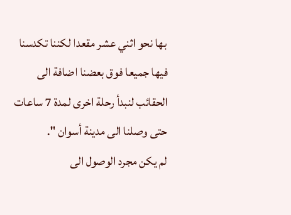بها نحو اثني عشر مقعدا لكننا تكدسنا فيها جميعا فوق بعضنا اضافة الى الحقائب لنبدأ رحلة اخرى لمدة 7 ساعات حتى وصلنا الى مدينة أسوان ".
لم يكن مجرد الوصول الى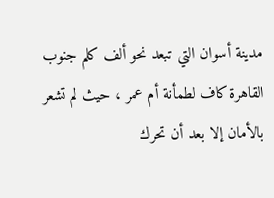مدينة أسوان التي تبعد نحو ألف كلم جنوب القاهرة كاف لطمأنة أم عمر ، حيث لم تشعر بالأمان إلا بعد أن تحرك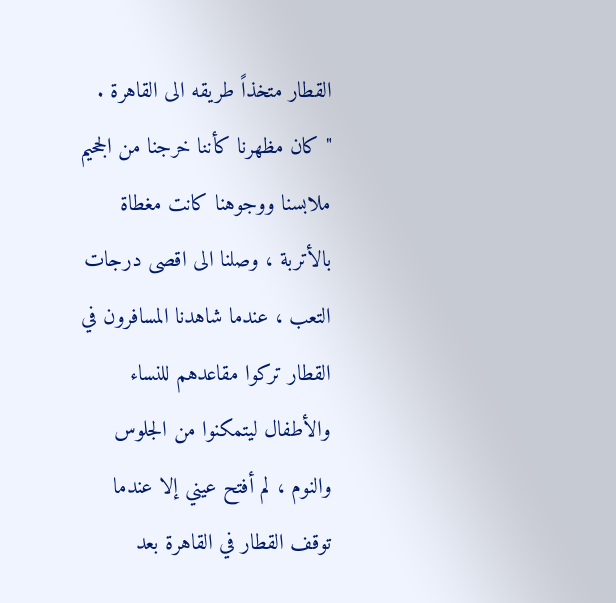القطار متخذاً طريقه الى القاهرة .
" كان مظهرنا كأننا خرجنا من الجحيم ملابسنا ووجوهنا كانت مغطاة بالأتربة ، وصلنا الى اقصى درجات التعب ، عندما شاهدنا المسافرون في القطار تركوا مقاعدهم للنساء والأطفال ليتمكنوا من الجلوس والنوم ، لم أفتح عيني إلا عندما توقف القطار في القاهرة بعد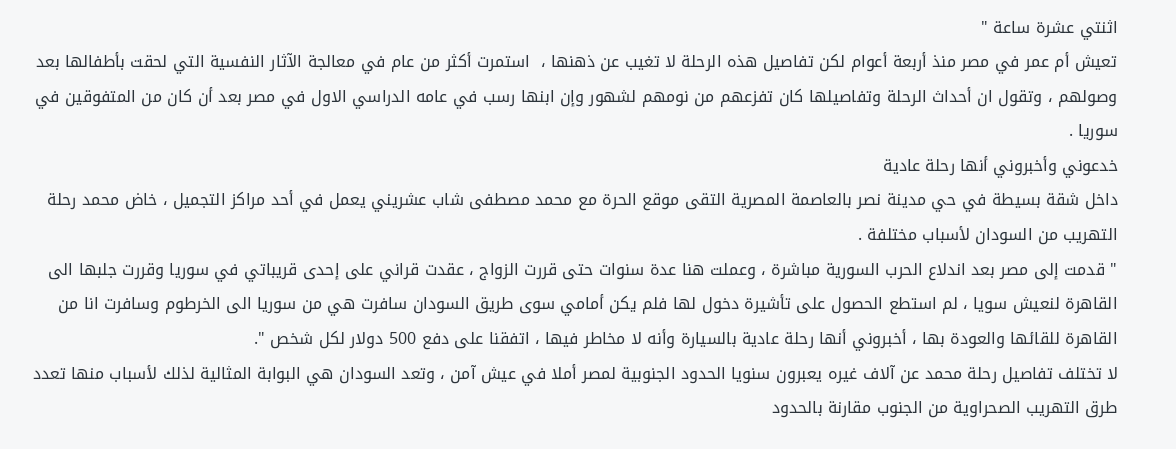اثنتي عشرة ساعة "
تعيش أم عمر في مصر منذ أربعة أعوام لكن تفاصيل هذه الرحلة لا تغيب عن ذهنها ،  استمرت أكثر من عام في معالجة الآثار النفسية التي لحقت بأطفالها بعد وصولهم ، وتقول ان أحداث الرحلة وتفاصيلها كان تفزعهم من نومهم لشهور وإن ابنها رسب في عامه الدراسي الاول في مصر بعد أن كان من المتفوقين في سوريا .
خدعوني وأخبروني أنها رحلة عادية
داخل شقة بسيطة في حي مدينة نصر بالعاصمة المصرية التقى موقع الحرة مع محمد مصطفى شاب عشريني يعمل في أحد مراكز التجميل ، خاض محمد رحلة التهريب من السودان لأسباب مختلفة .
" قدمت إلى مصر بعد اندلاع الحرب السورية مباشرة ، وعملت هنا عدة سنوات حتى قررت الزواج ، عقدت قراني على إحدى قريباتي في سوريا وقررت جلبها الى القاهرة لنعيش سويا ، لم استطع الحصول على تأشيرة دخول لها فلم يكن أمامي سوى طريق السودان سافرت هي من سوريا الى الخرطوم وسافرت انا من القاهرة للقائها والعودة بها ، أخبروني أنها رحلة عادية بالسيارة وأنه لا مخاطر فيها ، اتفقنا على دفع 500 دولار لكل شخص ".
لا تختلف تفاصيل رحلة محمد عن آلاف غيره يعبرون سنويا الحدود الجنوبية لمصر أملا في عيش آمن ، وتعد السودان هي البوابة المثالية لذلك لأسباب منها تعدد طرق التهريب الصحراوية من الجنوب مقارنة بالحدود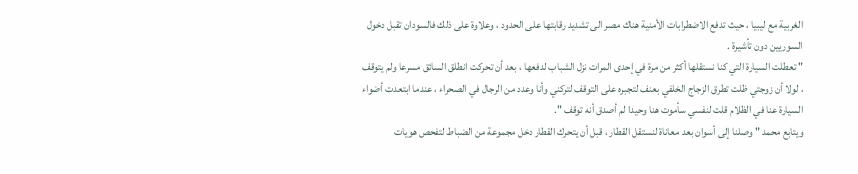الغربية مع ليبيا ، حيث تدفع الاضطرابات الأمنية هناك مصر الى تشديد رقابتها على الحدود ، وعلاوة على ذلك فالسودان تقبل دخول السوريين دون تأشيرة .
" تعطلت السيارة التي كنا نستقلها أكثر من مرة في إحدى المرات نزل الشباب لدفعها ، بعد أن تحركت انطلق السائق مسرعا ولم يتوقف ، لولا أن زوجتي ظلت تطرق الزجاج الخلفي بعنف لتجبره على التوقف لتركني وأنا وعدد من الرجال في الصحراء ، عندما ابتعدت أضواء السيارة عنا في الظلام قلت لنفسي سأموت هنا وحيدا لم أصدق أنه توقف ".
ويتابع محمد " وصلنا إلى أسوان بعد معاناة لنستقل القطار ، قبل أن يتحرك القطار دخل مجموعة من الضباط لتفحص هويات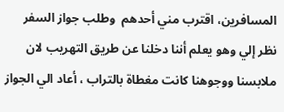المسافرين، اقترب مني أحدهم  وطلب جواز السفر نظر إلي وهو يعلم أننا دخلنا عن طريق التهريب لان ملابسنا ووجوهنا كانت مغطاة بالتراب ، أعاد الي الجواز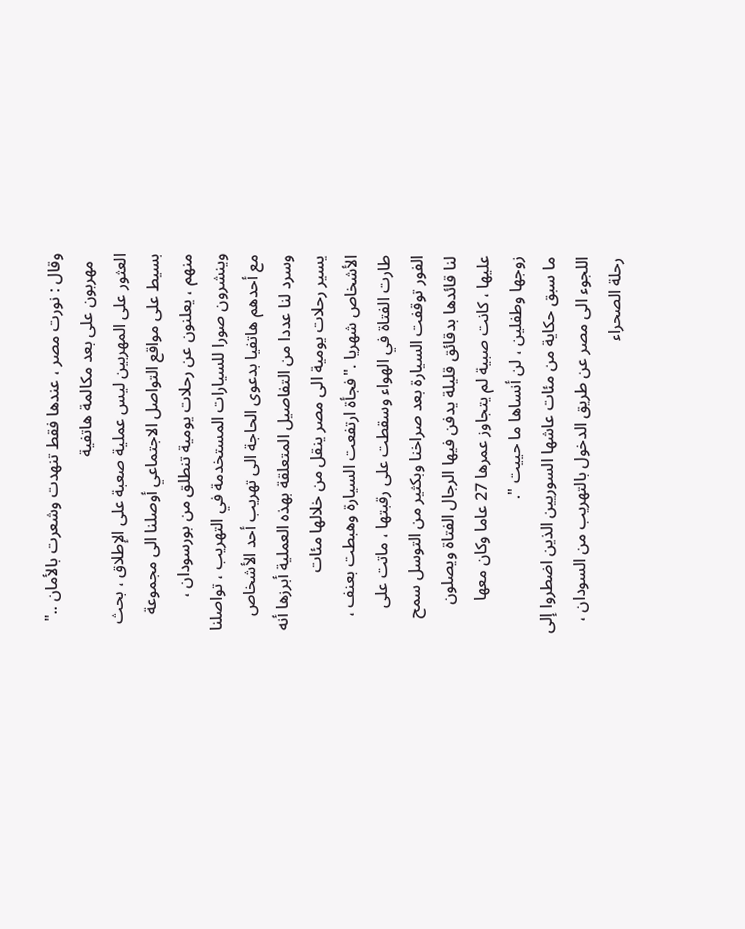وقال : نورت مصر ، عندها فقط تنهدت وشعرت بالأمان .."
  مهربون على بعد مكالمة هاتفية
العثور على المهربين ليس عملية صعبة على الإطلاق ، بحث بسيط على مواقع التواصل الاجتماعي أوصلنا الى مجموعة منهم ، يعلنون عن رحلات يومية تنطلق من بورسودان ، وينشرون صورا للسيارات المستخدمة في التهريب ، تواصلنا مع أحدهم هاتفيا بدعوى الحاجة الى تهريب أحد الأشخاص وسرد لنا عددا من التفاصيل المتعلقة بهذه العملية أبرزها أنه يسير رحلات يومية الى مصر ينقل من خلالها مئات الأشخاص شهريا ."فجأة ارتفعت السيارة وهبطت بعنف ، طارت الفتاة في الهواء وسقطت على رقبتها ، ماتت على الفور توقفت السيارة بعد صراخنا وبكثير من التوسل سمح لنا قائدها بدقائق قليلة يدفن فيها الرجال الفتاة ويصلون عليها ، كانت صبية لم يتجاوز عمرها 27 عاما وكان معها زوجها وطفلين ، لن أنساها ما حييت ".
ما سبق حكاية من مئات عاشها السوريين الذين اضطروا إلى اللجوء الى مصر عن طريق الدخول بالتهريب من السودان ، رحلة الصحراء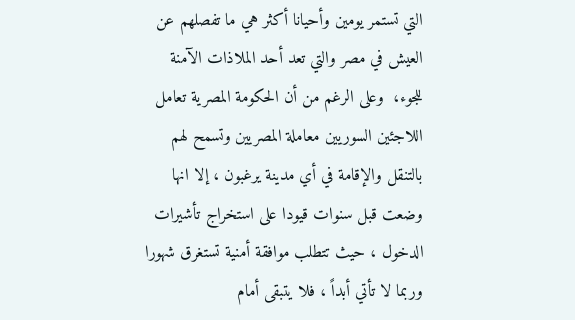التي تستمر يومين وأحيانا أكثر هي ما تفصلهم عن العيش في مصر والتي تعد أحد الملاذات الآمنة للجوء،  وعلى الرغم من أن الحكومة المصرية تعامل اللاجئين السوريين معاملة المصريين وتسمح لهم بالتنقل والإقامة في أي مدينة يرغبون ، إلا انها وضعت قبل سنوات قيودا على استخراج تأشيرات الدخول ، حيث تتطلب موافقة أمنية تستغرق شهورا وربما لا تأتي أبداً ، فلا يتبقى أمام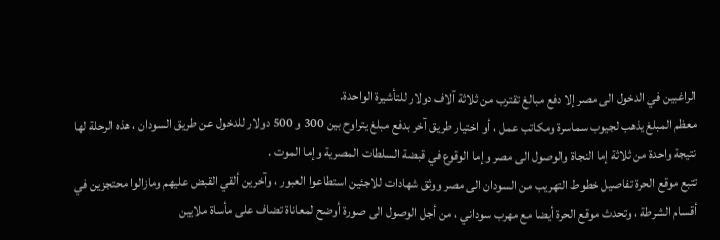الراغبين في الدخول الى مصر إلا دفع مبالغ تقترب من ثلاثة آلاف دولار للتأشيرة الواحدة.
معظم المبلغ يذهب لجيوب سماسرة ومكاتب عمل ، أو اختيار طريق آخر بدفع مبلغ يتراوح بين 300 و 500 دولار للدخول عن طريق السودان ، هذه الرحلة لها نتيجة واحدة من ثلاثة إما النجاة والوصول الى مصر وإما الوقوع في قبضة السلطات المصرية وإما الموت .
تتبع موقع الحرة تفاصيل خطوط التهريب من السودان الى مصر ووثق شهادات للاجئين استطاعوا العبور ، وآخرين ألقي القبض عليهم ومازالوا محتجزين في أقسام الشرطة ، وتحدث موقع الحرة أيضا مع مهرب سوداني ، من أجل الوصول الى صورة أوضح لمعاناة تضاف على مأساة ملايين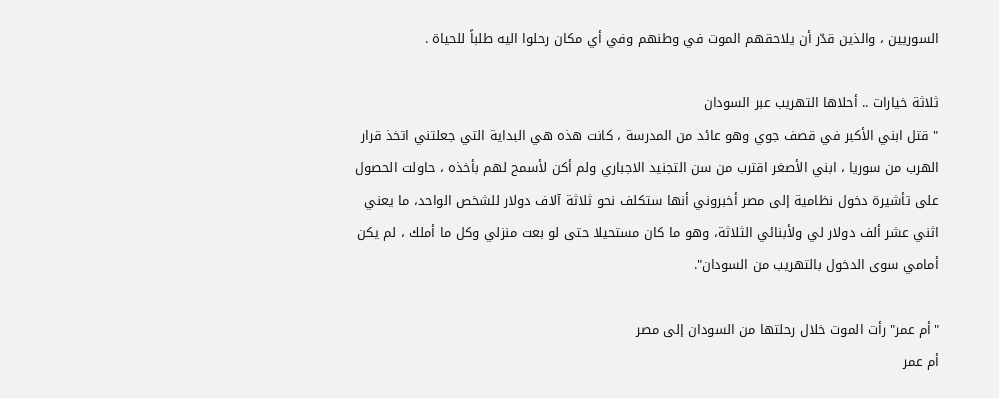السوريين ، والذين قدّر أن يلاحقهم الموت في وطنهم وفي أي مكان رحلوا اليه طلباً للحياة .

ثلاثة خيارات .. أحلاها التهريب عبر السودان
" قتل ابني الأكبر في قصف جوي وهو عائد من المدرسة ، كانت هذه هي البداية التي جعلتني اتخذ قرار الهرب من سوريا ، ابني الأصغر اقترب من سن التجنيد الاجباري ولم أكن لأسمح لهم بأخذه ، حاولت الحصول على تأشيرة دخول نظامية إلى مصر أخبروني أنها ستكلف نحو ثلاثة آلاف دولار للشخص الواحد، ما يعني اثني عشر ألف دولار لي ولأبنائي الثلاثة، وهو ما كان مستحيلا حتى لو بعت منزلي وكل ما أملك ، لم يكن أمامي سوى الدخول بالتهريب من السودان".

"أم عمر" رأت الموت خلال رحلتها من السودان إلى مصر
أم عمر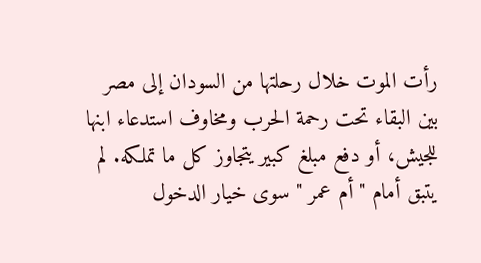رأت الموت خلال رحلتها من السودان إلى مصر
بين البقاء تحت رحمة الحرب ومخاوف استدعاء ابنها للجيش، أو دفع مبلغ كبير يتجاوز كل ما تملكه. لم يتبق أمام " أم عمر " سوى خيار الدخول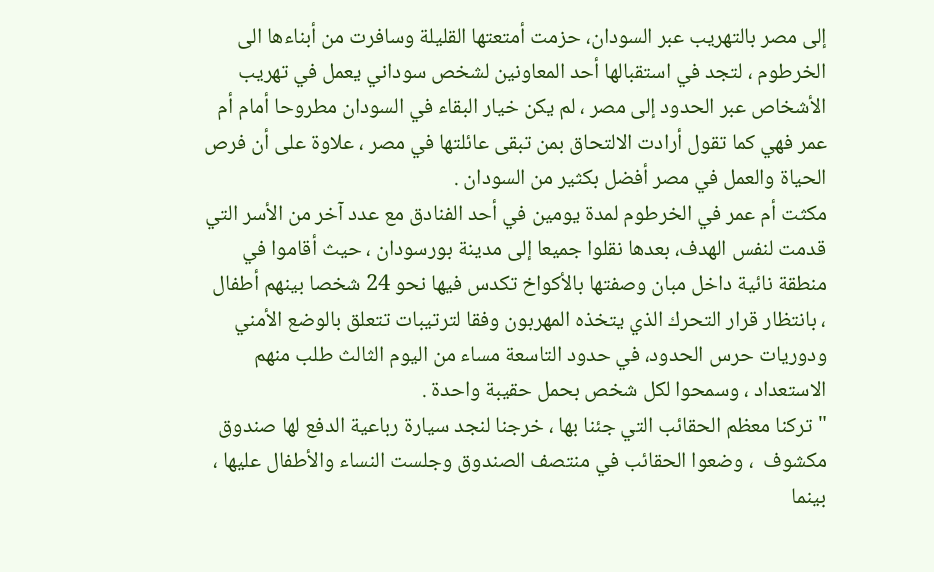إلى مصر بالتهريب عبر السودان، حزمت أمتعتها القليلة وسافرت من أبناءها الى الخرطوم ، لتجد في استقبالها أحد المعاونين لشخص سوداني يعمل في تهريب الأشخاص عبر الحدود إلى مصر ، لم يكن خيار البقاء في السودان مطروحا أمام أم عمر فهي كما تقول أرادت الالتحاق بمن تبقى عائلتها في مصر ، علاوة على أن فرص الحياة والعمل في مصر أفضل بكثير من السودان .
مكثت أم عمر في الخرطوم لمدة يومين في أحد الفنادق مع عدد آخر من الأسر التي قدمت لنفس الهدف، بعدها نقلوا جميعا إلى مدينة بورسودان ، حيث أقاموا في منطقة نائية داخل مبان وصفتها بالأكواخ تكدس فيها نحو 24 شخصا بينهم أطفال ، بانتظار قرار التحرك الذي يتخذه المهربون وفقا لترتيبات تتعلق بالوضع الأمني ودوريات حرس الحدود، في حدود التاسعة مساء من اليوم الثالث طلب منهم الاستعداد ، وسمحوا لكل شخص بحمل حقيبة واحدة .
" تركنا معظم الحقائب التي جئنا بها ، خرجنا لنجد سيارة رباعية الدفع لها صندوق مكشوف  ، وضعوا الحقائب في منتصف الصندوق وجلست النساء والأطفال عليها ، بينما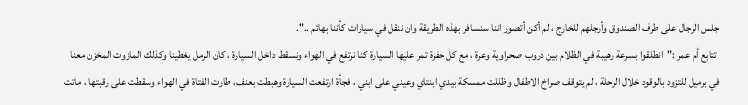جلس الرجال على طرف الصندوق وأرجلهم للخارج ، لم أكن أتصور اننا سنسافر بهذه الطريقة وان ننقل في سيارات كأننا بهائم ..".
 تتابع أم عمر :"انطلقوا بسرعة رهيبة في الظلام بين دروب صحراوية وعرة ، مع كل حفرة تمر عليها السيارة كنا نرتفع في الهواء ونسقط داخل السيارة ، كان الرمل يغطينا وكذلك المازوت المخزن معنا في برميل للتزود بالوقود خلال الرحلة ، لم يتوقف صراخ الاطفال وظللت ممسكة بيدي ابنتاي وعيني على ابني ، فجأة ارتفعت السيارة وهبطت بعنف، طارت الفتاة في الهواء وسقطت على رقبتها ، ماتت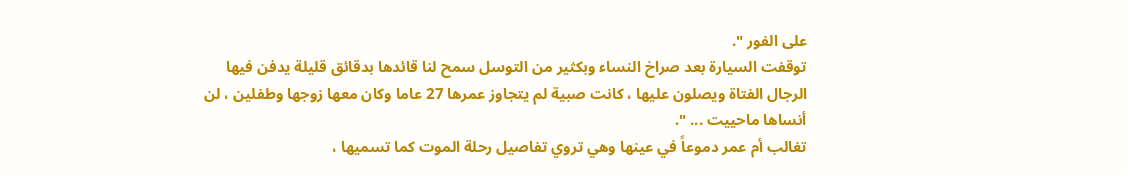على الفور ".
توقفت السيارة بعد صراخ النساء وبكثير من التوسل سمح لنا قائدها بدقائق قليلة يدفن فيها الرجال الفتاة ويصلون عليها ، كانت صبية لم يتجاوز عمرها 27 عاما وكان معها زوجها وطفلين ، لن أنساها ماحييت ... ".
تغالب أم عمر دموعاً في عينها وهي تروي تفاصيل رحلة الموت كما تسميها ،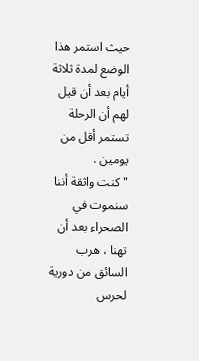حيث استمر هذا الوضع لمدة ثلاثة أيام بعد أن قيل لهم أن الرحلة تستمر أقل من يومين .
" كنت واثقة أننا سنموت في الصحراء بعد أن تهنا ، هرب السائق من دورية لحرس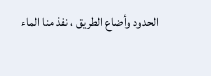الحدود وأضاع الطريق ، نفذ منا الماء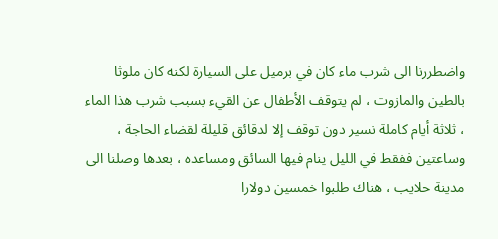واضطررنا الى شرب ماء كان في برميل على السيارة لكنه كان ملوثا بالطين والمازوت ، لم يتوقف الأطفال عن القيء بسبب شرب هذا الماء ، ثلاثة أيام كاملة نسير دون توقف إلا لدقائق قليلة لقضاء الحاجة ، وساعتين ففقط في الليل ينام فيها السائق ومساعده ، بعدها وصلنا الى مدينة حلايب ، هناك طلبوا خمسين دولارا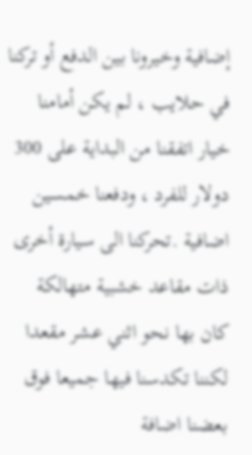إضافية وخيرونا بين الدفع أو تركنا في حلايب ، لم يكن أمامنا خيار اتفقنا من البداية على 300 دولار للفرد ، ودفعنا خمسين اضافية .تحركنا الى سيارة أخرى ذات مقاعد خشبية متهالكة كان بها نحو اثني عشر مقعدا لكننا تكدسنا فيها جميعا فوق بعضنا اضافة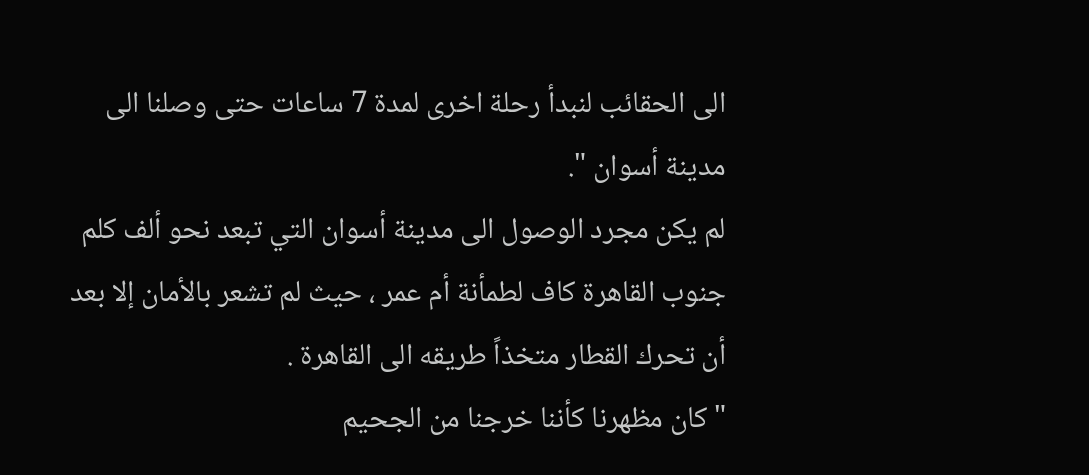الى الحقائب لنبدأ رحلة اخرى لمدة 7 ساعات حتى وصلنا الى مدينة أسوان ".
لم يكن مجرد الوصول الى مدينة أسوان التي تبعد نحو ألف كلم جنوب القاهرة كاف لطمأنة أم عمر ، حيث لم تشعر بالأمان إلا بعد أن تحرك القطار متخذاً طريقه الى القاهرة .
" كان مظهرنا كأننا خرجنا من الجحيم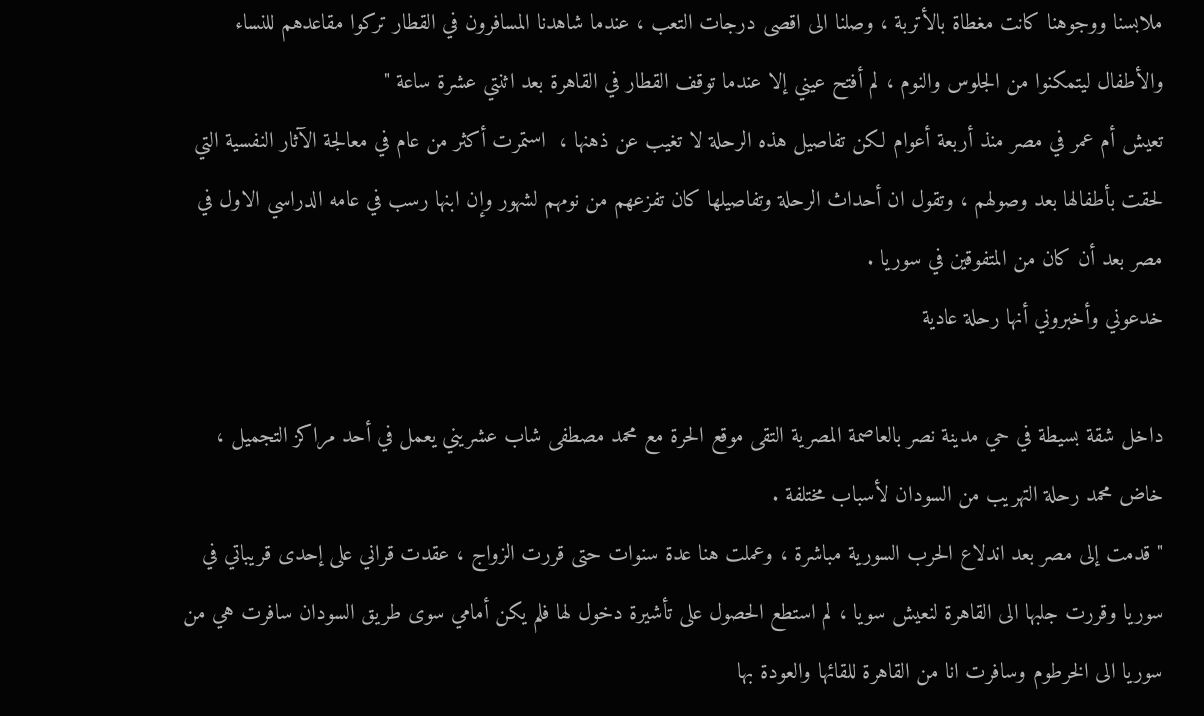ملابسنا ووجوهنا كانت مغطاة بالأتربة ، وصلنا الى اقصى درجات التعب ، عندما شاهدنا المسافرون في القطار تركوا مقاعدهم للنساء والأطفال ليتمكنوا من الجلوس والنوم ، لم أفتح عيني إلا عندما توقف القطار في القاهرة بعد اثنتي عشرة ساعة "
تعيش أم عمر في مصر منذ أربعة أعوام لكن تفاصيل هذه الرحلة لا تغيب عن ذهنها ،  استمرت أكثر من عام في معالجة الآثار النفسية التي لحقت بأطفالها بعد وصولهم ، وتقول ان أحداث الرحلة وتفاصيلها كان تفزعهم من نومهم لشهور وإن ابنها رسب في عامه الدراسي الاول في مصر بعد أن كان من المتفوقين في سوريا .
خدعوني وأخبروني أنها رحلة عادية

داخل شقة بسيطة في حي مدينة نصر بالعاصمة المصرية التقى موقع الحرة مع محمد مصطفى شاب عشريني يعمل في أحد مراكز التجميل ، خاض محمد رحلة التهريب من السودان لأسباب مختلفة .
" قدمت إلى مصر بعد اندلاع الحرب السورية مباشرة ، وعملت هنا عدة سنوات حتى قررت الزواج ، عقدت قراني على إحدى قريباتي في سوريا وقررت جلبها الى القاهرة لنعيش سويا ، لم استطع الحصول على تأشيرة دخول لها فلم يكن أمامي سوى طريق السودان سافرت هي من سوريا الى الخرطوم وسافرت انا من القاهرة للقائها والعودة بها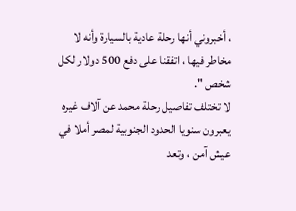، أخبروني أنها رحلة عادية بالسيارة وأنه لا مخاطر فيها ، اتفقنا على دفع 500 دولار لكل شخص ".
لا تختلف تفاصيل رحلة محمد عن آلاف غيره يعبرون سنويا الحدود الجنوبية لمصر أملا في عيش آمن ، وتعد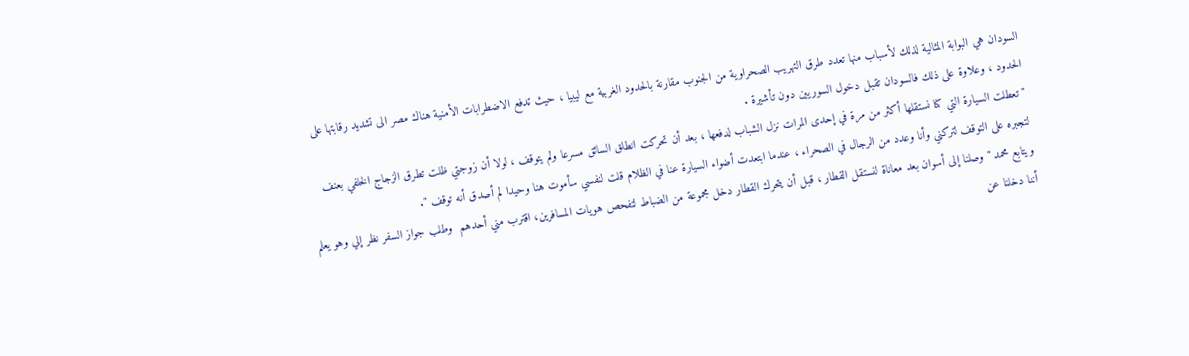السودان هي البوابة المثالية لذلك لأسباب منها تعدد طرق التهريب الصحراوية من الجنوب مقارنة بالحدود الغربية مع ليبيا ، حيث تدفع الاضطرابات الأمنية هناك مصر الى تشديد رقابتها على الحدود ، وعلاوة على ذلك فالسودان تقبل دخول السوريين دون تأشيرة .
" تعطلت السيارة التي كنا نستقلها أكثر من مرة في إحدى المرات نزل الشباب لدفعها ، بعد أن تحركت انطلق السائق مسرعا ولم يتوقف ، لولا أن زوجتي ظلت تطرق الزجاج الخلفي بعنف لتجبره على التوقف لتركني وأنا وعدد من الرجال في الصحراء ، عندما ابتعدت أضواء السيارة عنا في الظلام قلت لنفسي سأموت هنا وحيدا لم أصدق أنه توقف ".
ويتابع محمد " وصلنا إلى أسوان بعد معاناة لنستقل القطار ، قبل أن يتحرك القطار دخل مجموعة من الضباط لتفحص هويات المسافرين، اقترب مني أحدهم  وطلب جواز السفر نظر إلي وهو يعلم أننا دخلنا عن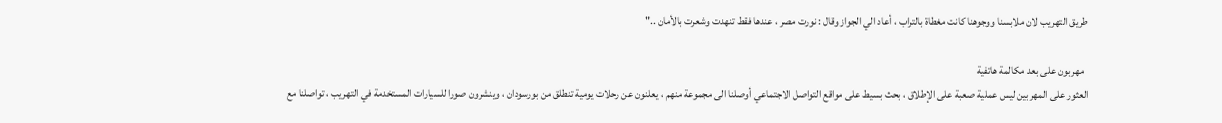طريق التهريب لان ملابسنا ووجوهنا كانت مغطاة بالتراب ، أعاد الي الجواز وقال : نورت مصر ، عندها فقط تنهدت وشعرت بالأمان .."

  مهربون على بعد مكالمة هاتفية
العثور على المهربين ليس عملية صعبة على الإطلاق ، بحث بسيط على مواقع التواصل الاجتماعي أوصلنا الى مجموعة منهم ، يعلنون عن رحلات يومية تنطلق من بورسودان ، وينشرون صورا للسيارات المستخدمة في التهريب ، تواصلنا مع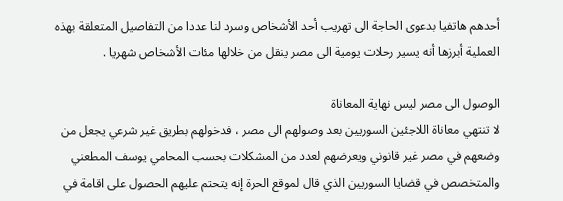أحدهم هاتفيا بدعوى الحاجة الى تهريب أحد الأشخاص وسرد لنا عددا من التفاصيل المتعلقة بهذه العملية أبرزها أنه يسير رحلات يومية الى مصر ينقل من خلالها مئات الأشخاص شهريا .

الوصول الى مصر ليس نهاية المعاناة
لا تنتهي معاناة اللاجئين السوريين بعد وصولهم الى مصر ، فدخولهم بطريق غير شرعي يجعل من وضعهم في مصر غير قانوني ويعرضهم لعدد من المشكلات بحسب المحامي يوسف المطعني والمتخصص في قضايا السوريين الذي قال لموقع الحرة إنه يتحتم عليهم الحصول على اقامة في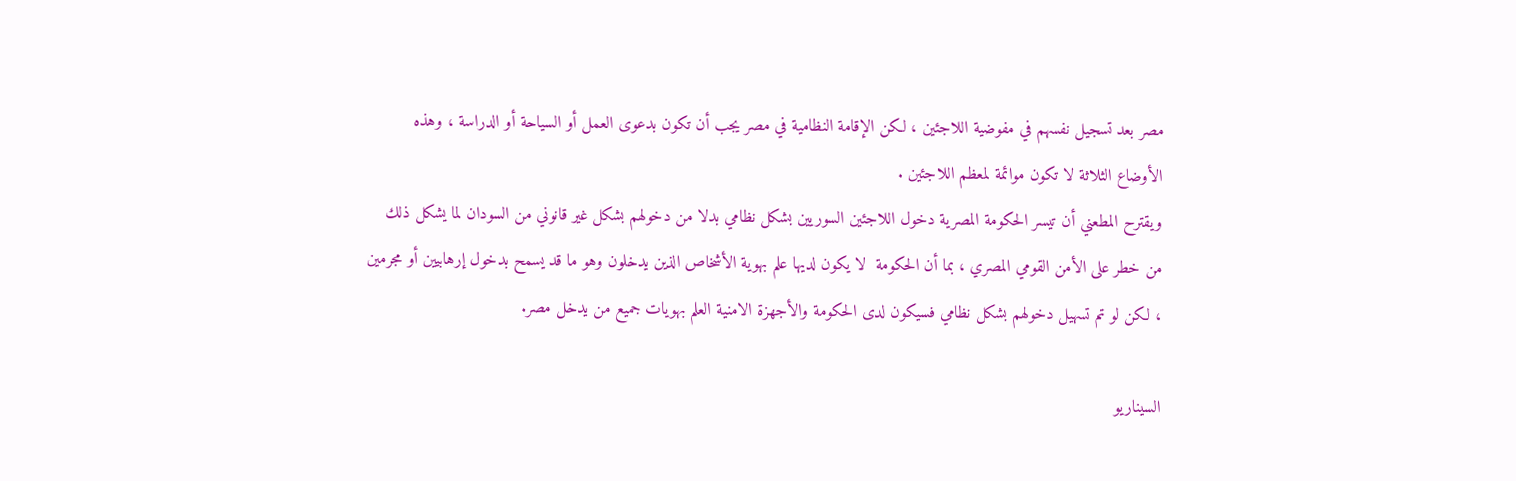مصر بعد تسجيل نفسهم في مفوضية اللاجئين ، لكن الإقامة النظامية في مصر يجب أن تكون بدعوى العمل أو السياحة أو الدراسة ، وهذه الأوضاع الثلاثة لا تكون موائمة لمعظم اللاجئين .
ويقترح المطعني أن تيسر الحكومة المصرية دخول اللاجئين السوريين بشكل نظامي بدلا من دخولهم بشكل غير قانوني من السودان لما يشكل ذلك من خطر على الأمن القومي المصري ، بما أن الحكومة  لا يكون لديها علم بهوية الأشخاص الذين يدخلون وهو ما قد يسمح بدخول إرهابيين أو مجرمين ، لكن لو تم تسهيل دخولهم بشكل نظامي فسيكون لدى الحكومة والأجهزة الامنية العلم بهويات جميع من يدخل مصر.

السيناريو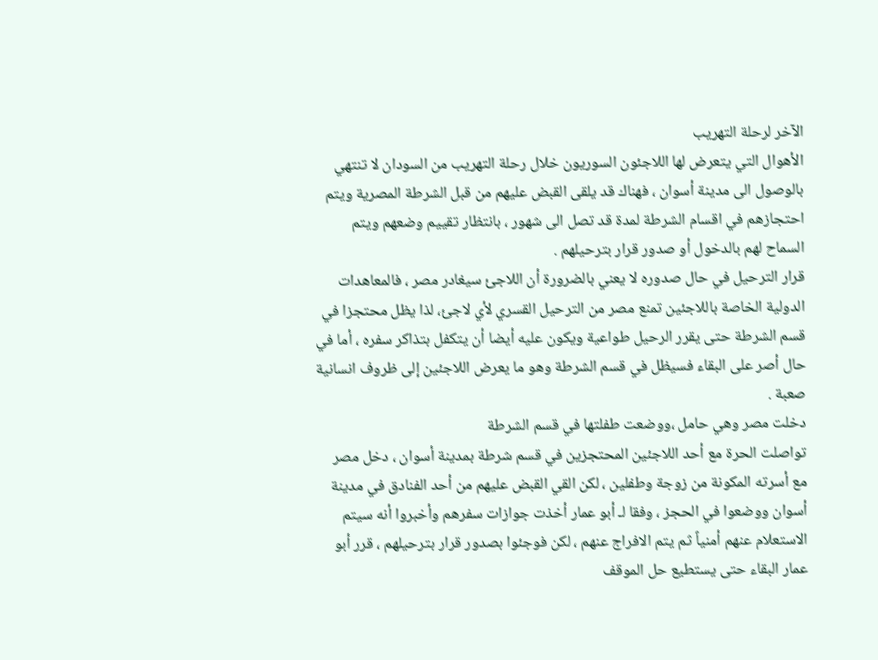الآخر لرحلة التهريب
الأهوال التي يتعرض لها اللاجئون السوريون خلال رحلة التهريب من السودان لا تنتهي بالوصول الى مدينة أسوان ، فهناك قد يلقى القبض عليهم من قبل الشرطة المصرية ويتم احتجازهم في اقسام الشرطة لمدة قد تصل الى شهور ، بانتظار تقييم وضعهم ويتم السماح لهم بالدخول أو صدور قرار بترحيلهم .
قرار الترحيل في حال صدوره لا يعني بالضرورة أن اللاجئ سيغادر مصر ، فالمعاهدات الدولية الخاصة باللاجئين تمنع مصر من الترحيل القسري لأي لاجئ، لذا يظل محتجزا في قسم الشرطة حتى يقرر الرحيل طواعية ويكون عليه أيضا أن يتكفل بتذاكر سفره ، أما في حال أصر على البقاء فسيظل في قسم الشرطة وهو ما يعرض اللاجئين إلى ظروف انسانية صعبة .
دخلت مصر وهي حامل ،ووضعت طفلتها في قسم الشرطة
تواصلت الحرة مع أحد اللاجئين المحتجزين في قسم شرطة بمدينة أسوان ، دخل مصر مع أسرته المكونة من زوجة وطفلين ، لكن القي القبض عليهم من أحد الفنادق في مدينة أسوان ووضعوا في الحجز ، وفقا لـ أبو عمار أخذت جوازات سفرهم وأخبروا أنه سيتم الاستعلام عنهم أمنياً ثم يتم الافراج عنهم ، لكن فوجئوا بصدور قرار بترحيلهم ، قرر أبو عمار البقاء حتى يستطيع حل الموقف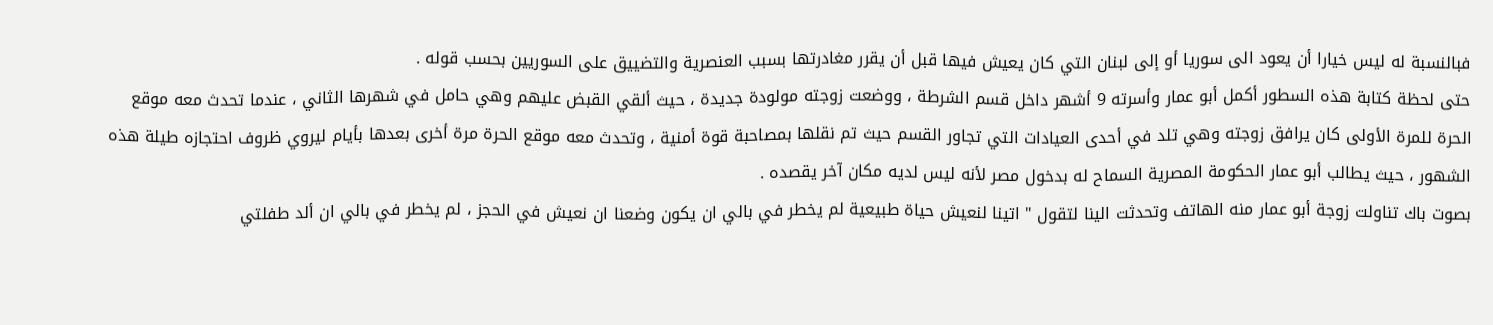فبالنسبة له ليس خيارا أن يعود الى سوريا أو إلى لبنان التي كان يعيش فيها قبل أن يقرر مغادرتها بسبب العنصرية والتضييق على السوريين بحسب قوله .
حتى لحظة كتابة هذه السطور أكمل أبو عمار وأسرته 9 أشهر داخل قسم الشرطة ، ووضعت زوجته مولودة جديدة ، حيث ألقي القبض عليهم وهي حامل في شهرها الثاني ، عندما تحدث معه موقع الحرة للمرة الأولى كان يرافق زوجته وهي تلد في أحدى العيادات التي تجاور القسم حيث تم نقلها بمصاحبة قوة أمنية ، وتحدث معه موقع الحرة مرة أخرى بعدها بأيام ليروي ظروف احتجازه طيلة هذه الشهور ، حيث يطالب أبو عمار الحكومة المصرية السماح له بدخول مصر لأنه ليس لديه مكان آخر يقصده .
بصوت باك تناولت زوجة أبو عمار منه الهاتف وتحدثت الينا لتقول " اتينا لنعيش حياة طبيعية لم يخطر في بالي ان يكون وضعنا ان نعيش في الحجز ، لم يخطر في بالي ان ألد طفلتي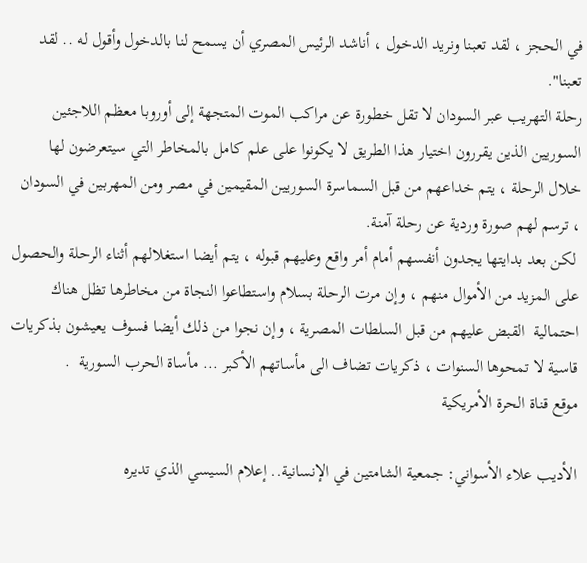في الحجز ، لقد تعبنا ونريد الدخول ، أناشد الرئيس المصري أن يسمح لنا بالدخول وأقول له .. لقد تعبنا".
رحلة التهريب عبر السودان لا تقل خطورة عن مراكب الموت المتجهة إلى أوروبا معظم اللاجئين السوريين الذين يقررون اختيار هذا الطريق لا يكونوا على علم كامل بالمخاطر التي سيتعرضون لها خلال الرحلة ، يتم خداعهم من قبل السماسرة السوريين المقيمين في مصر ومن المهربين في السودان ، ترسم لهم صورة وردية عن رحلة آمنة.
 لكن بعد بدايتها يجدون أنفسهم أمام أمر واقع وعليهم قبوله ، يتم أيضا استغلالهم أثناء الرحلة والحصول على المزيد من الأموال منهم ، وإن مرت الرحلة بسلام واستطاعوا النجاة من مخاطرها تظل هناك احتمالية  القبض عليهم من قبل السلطات المصرية ، وإن نجوا من ذلك أيضا فسوف يعيشون بذكريات قاسية لا تمحوها السنوات ، ذكريات تضاف الى مأساتهم الأكبر ... مأساة الحرب السورية  .
موقع قناة الحرة الأمريكية

الأديب علاء الأسواني: جمعية الشامتين في الإنسانية.. إعلام السيسي الذي تديره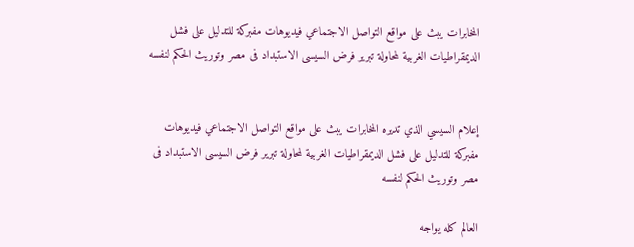المخابرات يبث على مواقع التواصل الاجتماعي فيديوهات مفبركة للتدليل على فشل الديمقراطيات الغربية لمحاولة تبرير فرض السيسى الاستبداد فى مصر وتوريث الحكم لنفسه


إعلام السيسي الذي تديره المخابرات يبث على مواقع التواصل الاجتماعي فيديوهات مفبركة للتدليل على فشل الديمقراطيات الغربية لمحاولة تبرير فرض السيسى الاستبداد فى مصر وتوريث الحكم لنفسه

العالم كله يواجه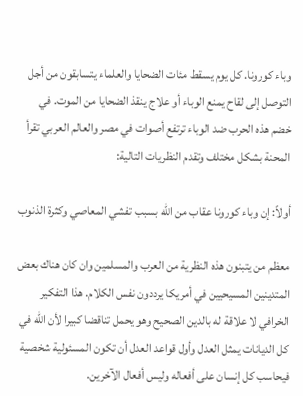وباء كورونا. كل يوم يسقط مئات الضحايا والعلماء يتسابقون من أجل التوصل إلى لقاح يمنع الوباء أو علاج ينقذ الضحايا من الموت. في خضم هذه الحرب ضد الوباء ترتفع أصوات في مصر والعالم العربي تقرأ المحنة بشكل مختلف وتقدم النظريات التالية:

أولاً: إن وباء كورونا عقاب من الله بسبب تفشي المعاصي وكثرة الذنوب

معظم من يتبنون هذه النظرية من العرب والمسلمين وان كان هناك بعض المتدينين المسيحيين في أمريكا يرددون نفس الكلام. هذا التفكير الخرافي لا علاقة له بالدين الصحيح وهو يحمل تناقضا كبيرا لأن الله في كل الديانات يمثل العدل وأول قواعد العدل أن تكون المسئولية شخصية فيحاسب كل إنسان على أفعاله وليس أفعال الآخرين.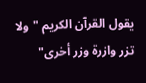يقول القرآن الكريم "ولا تزر وازرة وزر أخرى"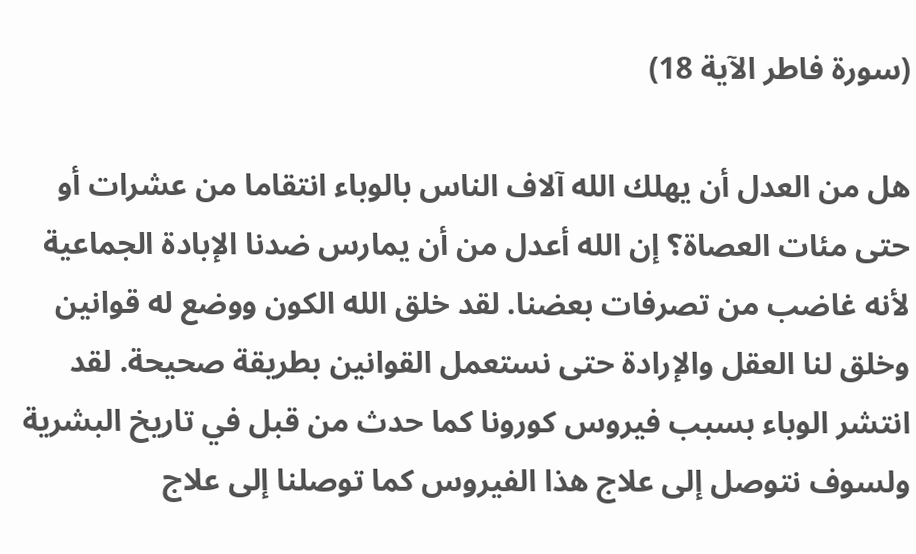(سورة فاطر الآية 18)

هل من العدل أن يهلك الله آلاف الناس بالوباء انتقاما من عشرات أو حتى مئات العصاة؟ إن الله أعدل من أن يمارس ضدنا الإبادة الجماعية لأنه غاضب من تصرفات بعضنا. لقد خلق الله الكون ووضع له قوانين وخلق لنا العقل والإرادة حتى نستعمل القوانين بطريقة صحيحة. لقد انتشر الوباء بسبب فيروس كورونا كما حدث من قبل في تاريخ البشرية ولسوف نتوصل إلى علاج هذا الفيروس كما توصلنا إلى علاج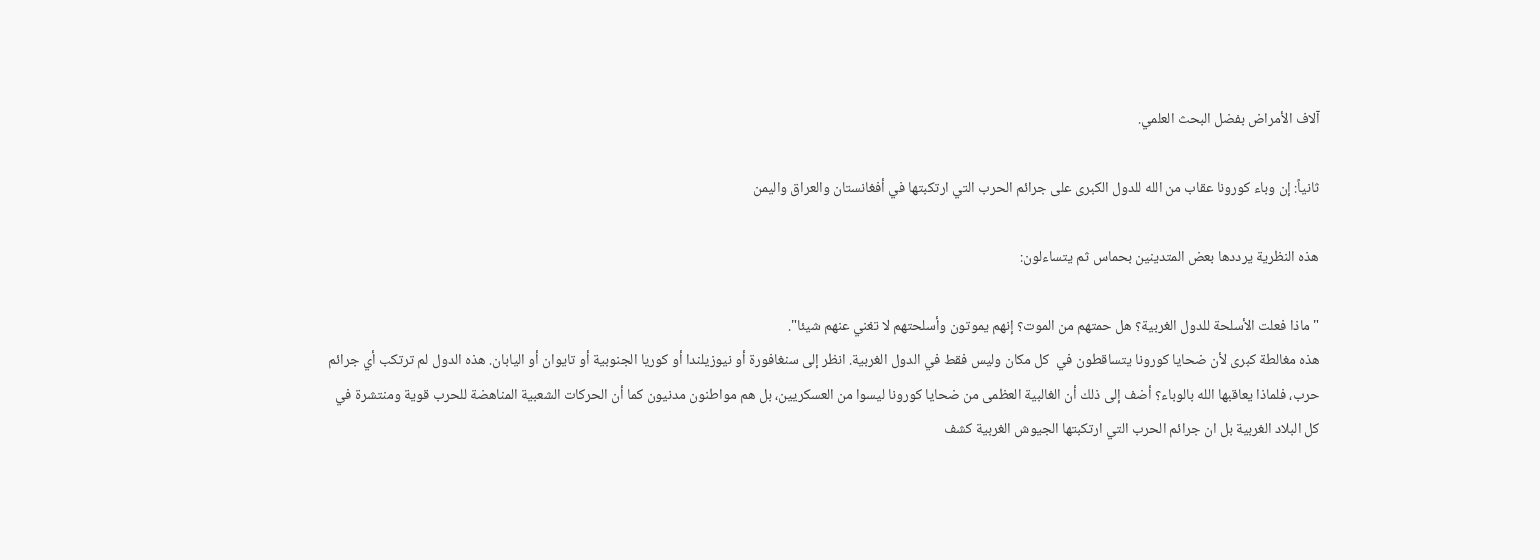آلاف الأمراض بفضل البحث العلمي.

ثانياً: إن وباء كورونا عقاب من الله للدول الكبرى على جرائم الحرب التي ارتكبتها في أفغانستان والعراق واليمن

هذه النظرية يرددها بعض المتدينين بحماس ثم يتساءلون:

"ماذا فعلت الأسلحة للدول الغربية؟ هل حمتهم من الموت؟ إنهم يموتون وأسلحتهم لا تغني عنهم شيئا".
هذه مغالطة كبرى لأن ضحايا كورونا يتساقطون في  كل مكان وليس فقط في الدول الغربية. انظر إلى سنغافورة أو نيوزيلندا أو كوريا الجنوبية أو تايوان أو اليابان. هذه الدول لم ترتكب أي جرائم حرب، فلماذا يعاقبها الله بالوباء؟ أضف إلى ذلك أن الغالبية العظمى من ضحايا كورونا ليسوا من العسكريين، بل هم مواطنون مدنيون كما أن الحركات الشعبية المناهضة للحرب قوية ومنتشرة في كل البلاد الغربية بل ان جرائم الحرب التي ارتكبتها الجيوش الغربية كشف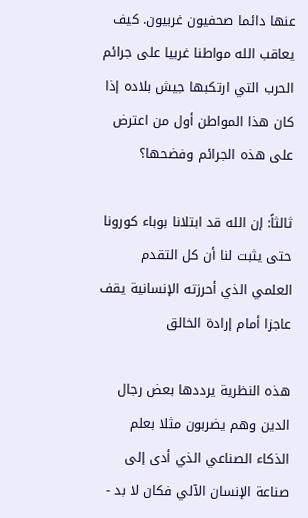عنها دائما صحفيون غربيون. كيف يعاقب الله مواطنا غربيا على جرائم الحرب التي ارتكبها جيش بلاده إذا كان هذا المواطن أول من اعترض على هذه الجرائم وفضحها؟

ثالثاً: إن الله قد ابتلانا بوباء كورونا حتى يثبت لنا أن كل التقدم العلمي الذي أحرزته الإنسانية يقف عاجزا أمام إرادة الخالق

هذه النظرية يرددها بعض رجال الدين وهم يضربون مثلا بعلم الذكاء الصناعي الذي أدى إلى صناعة الإنسان الآلي فكان لا بد -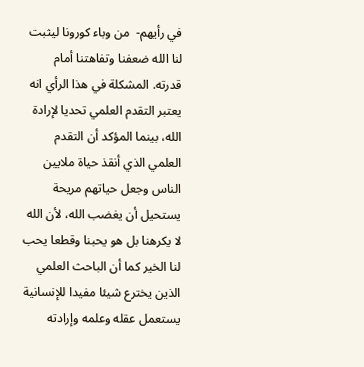في رأيهم-  من وباء كورونا ليثبت لنا الله ضعفنا وتفاهتنا أمام قدرته. المشكلة في هذا الرأي انه يعتبر التقدم العلمي تحديا لإرادة الله، بينما المؤكد أن التقدم العلمي الذي أنقذ حياة ملايين الناس وجعل حياتهم مريحة يستحيل أن يغضب الله، لأن الله لا يكرهنا بل هو يحبنا وقطعا يحب لنا الخير كما أن الباحث العلمي الذين يخترع شيئا مفيدا للإنسانية يستعمل عقله وعلمه وإرادته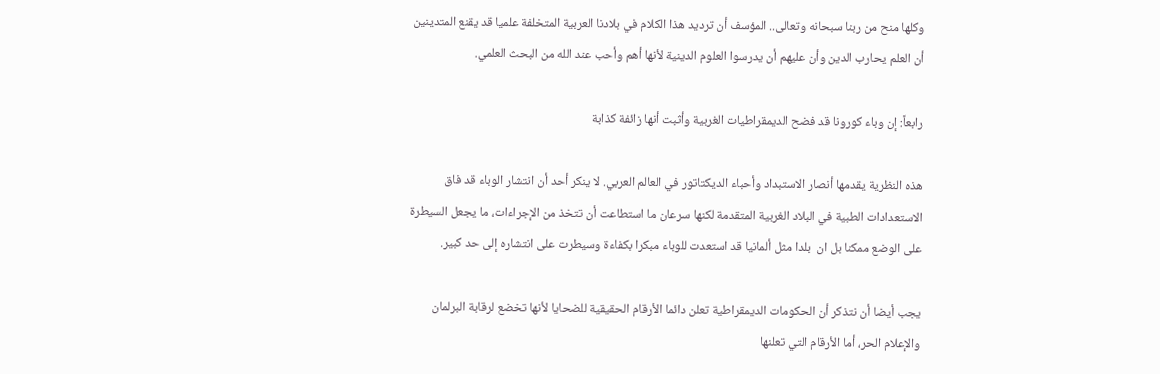وكلها منح من ربنا سبحانه وتعالى.. المؤسف أن ترديد هذا الكلام في بلادنا العربية المتخلفة علميا قد يقنع المتدينين أن العلم يحارب الدين وأن عليهم أن يدرسوا العلوم الدينية لأنها أهم وأحب عند الله من البحث العلمي.

رابعاً: إن وباء كورونا قد فضح الديمقراطيات الغربية وأثبت أنها زائفة كذابة

هذه النظرية يقدمها أنصار الاستبداد وأحباء الديكتاتور في العالم العربي. لا ينكر أحد أن انتشار الوباء قد فاق الاستعدادات الطبية في البلاد الغربية المتقدمة لكنها سرعان ما استطاعت أن تتخذ من الإجراءات، ما يجعل السيطرة على الوضع ممكنا بل ان  بلدا مثل ألمانيا قد استعدت للوباء مبكرا بكفاءة وسيطرت على انتشاره إلى حد كبير.

يجب أيضا أن نتذكر أن الحكومات الديمقراطية تعلن دائما الأرقام الحقيقية للضحايا لأنها تخضع لرقابة البرلمان والإعلام الحر، أما الأرقام التي تعلنها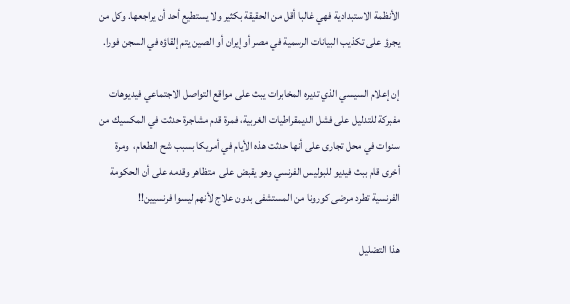الأنظمة الاستبدادية فهي غالبا أقل من الحقيقة بكثير ولا يستطيع أحد أن يراجعها. وكل من يجرؤ على تكذيب البيانات الرسمية في مصر أو إيران أو الصين يتم إلقاؤه في السجن فورا.

إن إعلام السيسي الذي تديره المخابرات يبث على مواقع التواصل الاجتماعي فيديوهات مفبركة للتدليل على فشل الديمقراطيات الغربية، فمرة قدم مشاجرة حدثت في المكسيك من سنوات في محل تجارى على أنها حدثت هذه الأيام في أمريكا بسبب شح الطعام،  ومرة أخرى قام ببث فيديو للبوليس الفرنسي وهو يقبض على  متظاهر وقدمه على أن الحكومة الفرنسية تطرد مرضى كورونا من المستشفى بدون علاج لأنهم ليسوا فرنسيين!!

هذا التضليل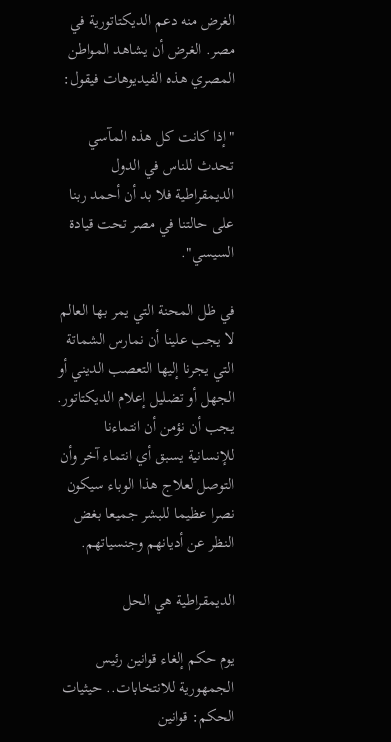الغرض منه دعم الديكتاتورية في مصر. الغرض أن يشاهد المواطن المصري هذه الفيديوهات فيقول:

"إذا كانت كل هذه المآسي تحدث للناس في الدول الديمقراطية فلا بد أن أحمد ربنا على حالتنا في مصر تحت قيادة السيسي".

في ظل المحنة التي يمر بها العالم لا يجب علينا أن نمارس الشماتة التي يجرنا إليها التعصب الديني أو الجهل أو تضليل إعلام الديكتاتور. يجب أن نؤمن أن انتماءنا للإنسانية يسبق أي انتماء آخر وأن التوصل لعلاج هذا الوباء سيكون نصرا عظيما للبشر جميعا بغض النظر عن أديانهم وجنسياتهم.

الديمقراطية هي الحل

يوم حكم إلغاء قوانين رئيس الجمهورية للانتخابات.. حيثيات الحكم: قوانين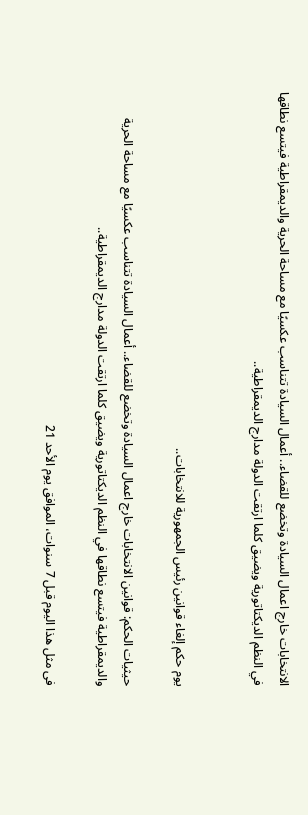الانتخابات خارج اعمال السيادة وتخضع للقضاء.. أعمال السيادة تتناسب عكسيًا مع مساحة الحرية والديمقراطية فيتسع نطاقها في النظم الديكتاتورية ويضيق كلما ارتقت الدولة مدارج الديمقراطية..


يوم حكم إلغاء قوانين رئيس الجمهورية للانتخابات..

حيثيات الحكم: قوانين الانتخابات خارج اعمال السيادة وتخضع للقضاء.. أعمال السيادة تتناسب عكسيًا مع مساحة الحرية والديمقراطية فيتسع نطاقها في النظم الديكتاتورية ويضيق كلما ارتقت الدولة مدارج الديمقراطية..

فى مثل هذا اليوم قبل 7 سنوات، الموافق يوم الأحد 21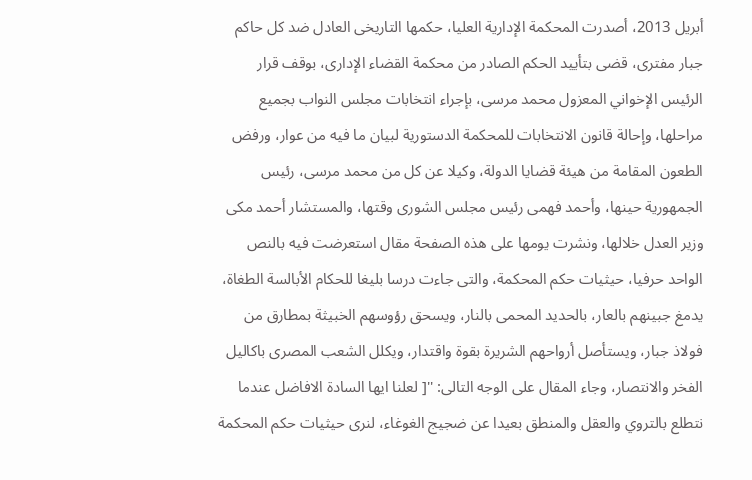أبريل 2013، أصدرت المحكمة الإدارية العليا، حكمها التاريخى العادل ضد كل حاكم جبار مفترى، قضى بتأييد الحكم الصادر من محكمة القضاء الإدارى، بوقف قرار الرئيس الإخواني المعزول محمد مرسى، بإجراء انتخابات مجلس النواب بجميع مراحلها، وإحالة قانون الانتخابات للمحكمة الدستورية لبيان ما فيه من عوار، ورفض الطعون المقامة من هيئة قضايا الدولة، وكيلا عن كل من محمد مرسى، رئيس الجمهورية حينها، وأحمد فهمى رئيس مجلس الشورى وقتها، والمستشار أحمد مكى وزير العدل خلالها، ونشرت يومها على هذه الصفحة مقال استعرضت فيه بالنص الواحد حرفيا، حيثيات حكم المحكمة، والتى جاءت درسا بليغا للحكام الأبالسة الطغاة، يدمغ جبينهم بالعار، بالحديد المحمى بالنار، ويسحق رؤوسهم الخبيثة بمطارق من فولاذ جبار، ويستأصل أرواحهم الشريرة بقوة واقتدار، ويكلل الشعب المصرى باكاليل الفخر والانتصار، وجاء المقال على الوجه التالى: ''[ لعلنا ايها السادة الافاضل عندما نتطلع بالتروي والعقل والمنطق بعيدا عن ضجيج الغوغاء، لنرى حيثيات حكم المحكمة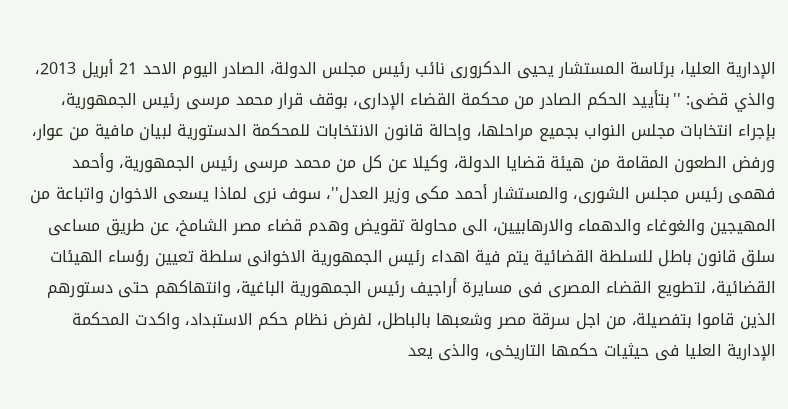الإدارية العليا، برئاسة المستشار يحيى الدكرورى نائب رئيس مجلس الدولة، الصادر اليوم الاحد 21 أبريل 2013، والذي قضى: ''بتأييد الحكم الصادر من محكمة القضاء الإدارى، بوقف قرار محمد مرسى رئيس الجمهورية، بإجراء انتخابات مجلس النواب بجميع مراحلها، وإحالة قانون الانتخابات للمحكمة الدستورية لبيان مافية من عوار، ورفض الطعون المقامة من هيئة قضايا الدولة، وكيلا عن كل من محمد مرسى رئيس الجمهورية، وأحمد فهمى رئيس مجلس الشورى، والمستشار أحمد مكى وزير العدل''، سوف نرى لماذا يسعى الاخوان واتباعة من المهيجين والغوغاء والدهماء والارهابيين، الى محاولة تقويض وهدم قضاء مصر الشامخ، عن طريق مساعى سلق قانون باطل للسلطة القضائية يتم فية اهداء رئيس الجمهورية الاخوانى سلطة تعيين رؤساء الهيئات القضائية، لتطويع القضاء المصرى فى مسايرة أراجيف رئيس الجمهورية الباغية، وانتهاكهم حتى دستورهم الذين قاموا بتفصيلة، من اجل سرقة مصر وشعبها بالباطل، لفرض نظام حكم الاستبداد، واكدت المحكمة الإدارية العليا فى حيثيات حكمها التاريخى، والذى يعد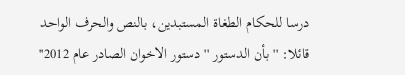درسا للحكام الطغاة المستبدين، بالنص والحرف الواحد قائلا: ''بأن الدستور ''دستور الاخوان الصادر عام 2012''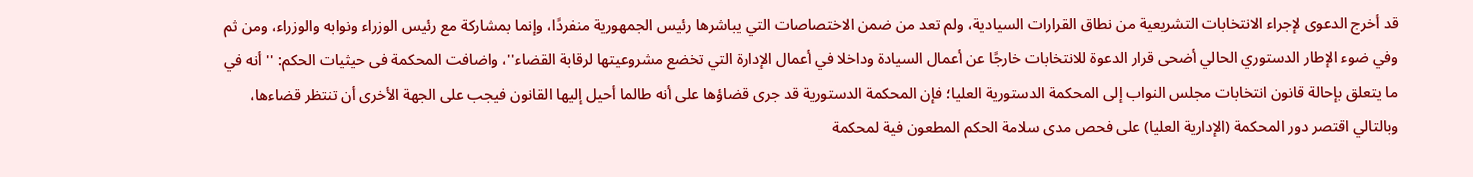قد أخرج الدعوى لإجراء الانتخابات التشريعية من نطاق القرارات السيادية، ولم تعد من ضمن الاختصاصات التي يباشرها رئيس الجمهورية منفردًا، وإنما بمشاركة مع رئيس الوزراء ونوابه والوزراء، ومن ثم وفي ضوء الإطار الدستوري الحالي أضحى قرار الدعوة للانتخابات خارجًا عن أعمال السيادة وداخلا في أعمال الإدارة التي تخضع مشروعيتها لرقابة القضاء''، واضافت المحكمة فى حيثيات الحكم: ''أنه في ما يتعلق بإحالة قانون انتخابات مجلس النواب إلى المحكمة الدستورية العليا؛ فإن المحكمة الدستورية قد جرى قضاؤها على أنه طالما أحيل إليها القانون فيجب على الجهة الأخرى أن تنتظر قضاءها، وبالتالي اقتصر دور المحكمة (الإدارية العليا) على فحص مدى سلامة الحكم المطعون فية لمحكمة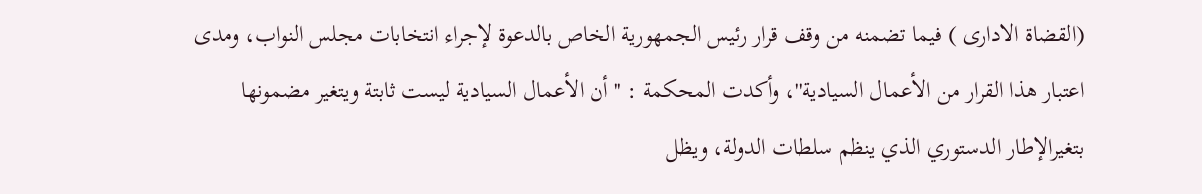(القضاة الادارى ) فيما تضمنه من وقف قرار رئيس الجمهورية الخاص بالدعوة لإجراء انتخابات مجلس النواب، ومدى اعتبار هذا القرار من الأعمال السيادية''، وأكدت المحكمة : ''أن الأعمال السيادية ليست ثابتة ويتغير مضمونها بتغيرالإطار الدستوري الذي ينظم سلطات الدولة، ويظل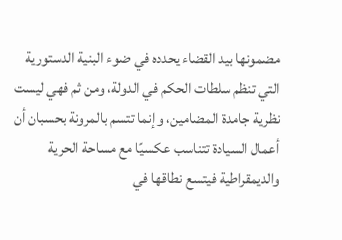مضمونها بيد القضاء يحدده في ضوء البنية الدستورية التي تنظم سلطات الحكم في الدولة، ومن ثم فهي ليست نظرية جامدة المضامين، وإنما تتسم بالمرونة بحسبان أن أعمال السيادة تتناسب عكسيًا مع مساحة الحرية والديمقراطية فيتسع نطاقها في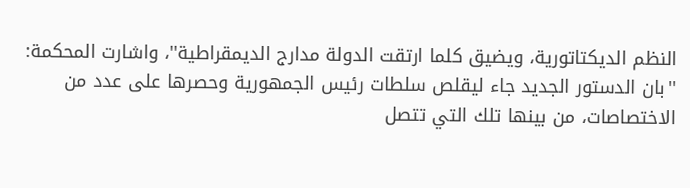النظم الديكتاتورية، ويضيق كلما ارتقت الدولة مدارج الديمقراطية''، واشارت المحكمة: ''بان الدستور الجديد جاء ليقلص سلطات رئيس الجمهورية وحصرها على عدد من الاختصاصات، من بينها تلك التي تتصل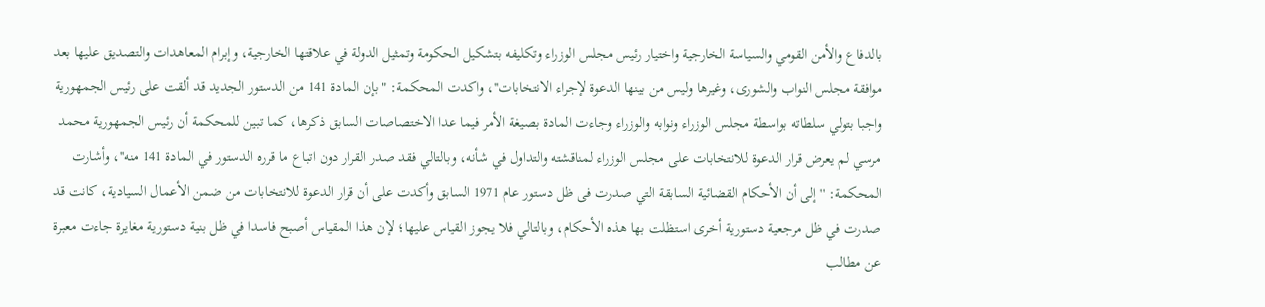بالدفاع والأمن القومي والسياسة الخارجية واختيار رئيس مجلس الوزراء وتكليفه بتشكيل الحكومة وتمثيل الدولة في علاقتها الخارجية، وإبرام المعاهدات والتصديق عليها بعد موافقة مجلس النواب والشورى، وغيرها وليس من بينها الدعوة لإجراء الانتخابات''، واكدت المحكمة: "بإن المادة 141 من الدستور الجديد قد ألقت على رئيس الجمهورية واجبا بتولي سلطاته بواسطة مجلس الوزراء ونوابه والوزراء وجاءت المادة بصيغة الأمر فيما عدا الاختصاصات السابق ذكرها، كما تبين للمحكمة أن رئيس الجمهورية محمد مرسي لم يعرض قرار الدعوة للانتخابات على مجلس الوزراء لمناقشته والتداول في شأنه، وبالتالي فقد صدر القرار دون اتباع ما قرره الدستور في المادة 141 منه''، وأشارت المحكمة: ''إلى أن الأحكام القضائية السابقة التي صدرت فى ظل دستور عام 1971 السابق وأكدت على أن قرار الدعوة للانتخابات من ضمن الأعمال السيادية، كانت قد صدرت في ظل مرجعية دستورية أخرى استظلت بها هذه الأحكام، وبالتالي فلا يجوز القياس عليها؛ لإن هذا المقياس أصبح فاسدا في ظل بنية دستورية مغايرة جاءت معبرة عن مطالب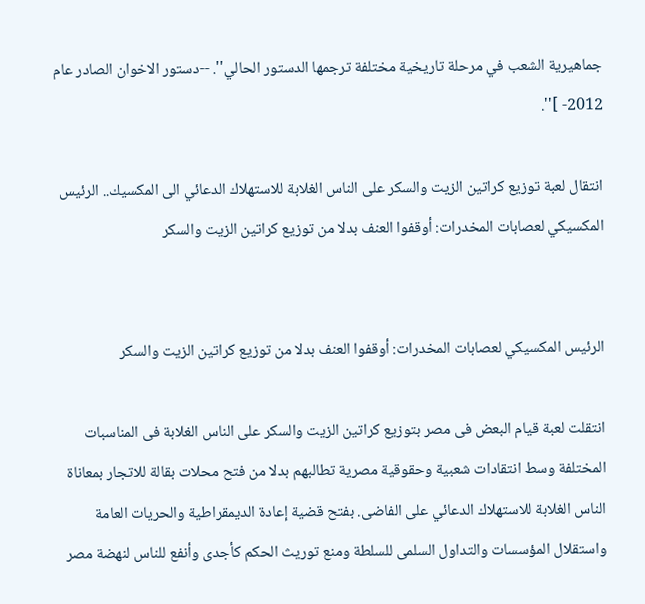جماهيرية الشعب في مرحلة تاريخية مختلفة ترجمها الدستور الحالي''. --دستور الاخوان الصادر عام 2012- ]''.

انتقال لعبة توزيع كراتين الزيت والسكر على الناس الغلابة للاستهلاك الدعائي الى المكسيك.. الرئيس المكسيكي لعصابات المخدرات: أوقفوا العنف بدلا من توزيع كراتين الزيت والسكر


الرئيس المكسيكي لعصابات المخدرات: أوقفوا العنف بدلا من توزيع كراتين الزيت والسكر

انتقلت لعبة قيام البعض فى مصر بتوزيع كراتين الزيت والسكر على الناس الغلابة فى المناسبات المختلفة وسط انتقادات شعبية وحقوقية مصرية تطالبهم بدلا من فتح محلات بقالة للاتجار بمعاناة الناس الغلابة للاستهلاك الدعائي على الفاضى. بفتح قضية إعادة الديمقراطية والحريات العامة واستقلال المؤسسات والتداول السلمى للسلطة ومنع توريث الحكم كأجدى وأنفع للناس لنهضة مصر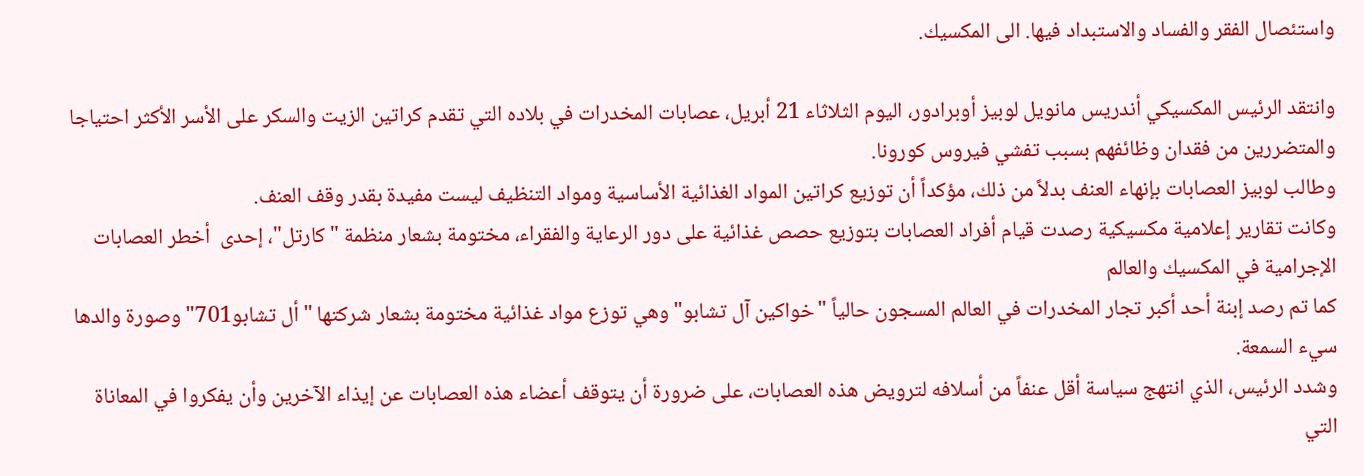واستئصال الفقر والفساد والاستبداد فيها. الى المكسيك.

وانتقد الرئيس المكسيكي أندريس مانويل لوبيز أوبرادور، اليوم الثلاثاء 21 أبريل، عصابات المخدرات في بلاده التي تقدم كراتين الزيت والسكر على الأسر الأكثر احتياجا والمتضررين من فقدان وظائفهم بسبب تفشي فيروس كورونا.
وطالب لوبيز العصابات بإنهاء العنف بدلاً من ذلك، مؤكداً أن توزيع كراتين المواد الغذائية الأساسية ومواد التنظيف ليست مفيدة بقدر وقف العنف.
وكانت تقارير إعلامية مكسيكية رصدت قيام أفراد العصابات بتوزيع حصص غذائية على دور الرعاية والفقراء، مختومة بشعار منظمة "كارتل"، إحدى  أخطر العصابات الإجرامية في المكسيك والعالم
كما تم رصد إبنة أحد أكبر تجار المخدرات في العالم المسجون حالياً "خواكين آل تشابو" وهي توزع مواد غذائية مختومة بشعار شركتها "أل تشابو701" وصورة والدها سيء السمعة.
وشدد الرئيس، الذي انتهج سياسة أقل عنفاً من أسلافه لترويض هذه العصابات، على ضرورة أن يتوقف أعضاء هذه العصابات عن إيذاء الآخرين وأن يفكروا في المعاناة التي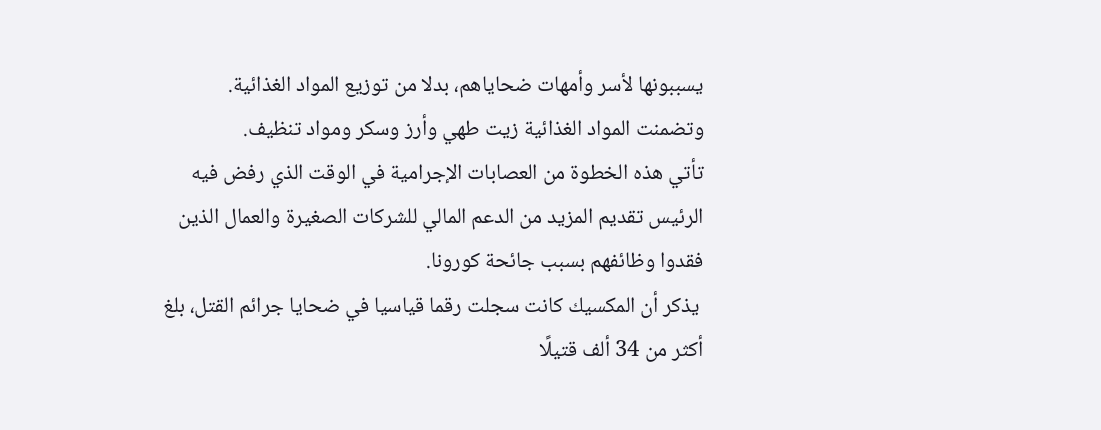يسببونها لأسر وأمهات ضحاياهم، بدلا من توزيع المواد الغذائية.
وتضمنت المواد الغذائية زيت طهي وأرز وسكر ومواد تنظيف.
تأتي هذه الخطوة من العصابات الإجرامية في الوقت الذي رفض فيه الرئيس تقديم المزيد من الدعم المالي للشركات الصغيرة والعمال الذين فقدوا وظائفهم بسبب جائحة كورونا.
 يذكر أن المكسيك كانت سجلت رقما قياسيا في ضحايا جرائم القتل، بلغ أكثر من 34 ألف قتيلًا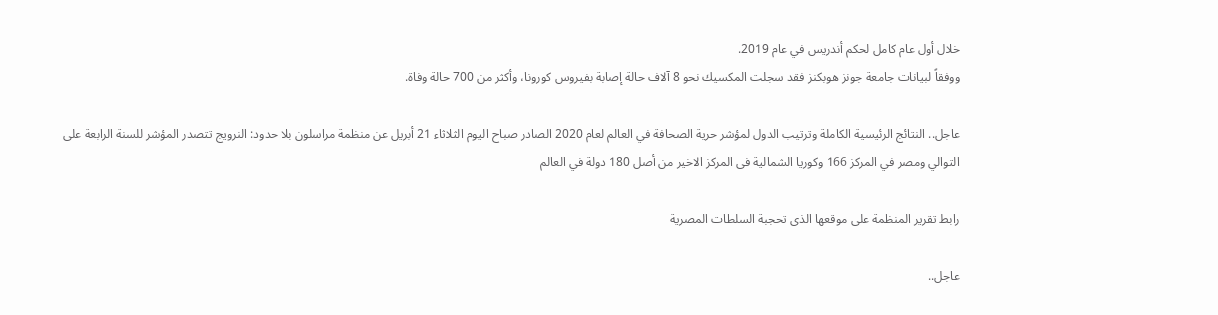خلال أول عام كامل لحكم أندريس في عام 2019.
ووفقاً لبيانات جامعة جونز هوبكنز فقد سجلت المكسيك نحو 8 آلاف حالة إصابة بفيروس كورونا، وأكثر من 700 حالة وفاة.

عاجل.. النتائج الرئيسية الكاملة وترتيب الدول لمؤشر حرية الصحافة في العالم لعام 2020 الصادر صباح اليوم الثلاثاء 21 أبريل عن منظمة مراسلون بلا حدود: النرويج تتصدر المؤشر للسنة الرابعة على التوالي ومصر في المركز 166 وكوريا الشمالية فى المركز الاخير من أصل 180 دولة في العالم

رابط تقرير المنظمة على موقعها الذى تحجبة السلطات المصرية

عاجل..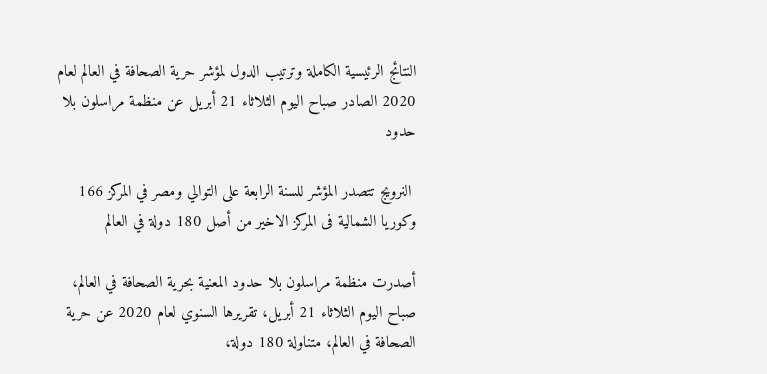النتائج الرئيسية الكاملة وترتيب الدول لمؤشر حرية الصحافة في العالم لعام 2020 الصادر صباح اليوم الثلاثاء 21 أبريل عن منظمة مراسلون بلا حدود

 النرويج تتصدر المؤشر للسنة الرابعة على التوالي ومصر في المركز 166 وكوريا الشمالية فى المركز الاخير من أصل 180 دولة في العالم

أصدرت منظمة مراسلون بلا حدود المعنية بحرية الصحافة في العالم، صباح اليوم الثلاثاء 21 أبريل، تقريرها السنوي لعام 2020 عن حرية الصحافة في العالم، متناولة 180 دولة،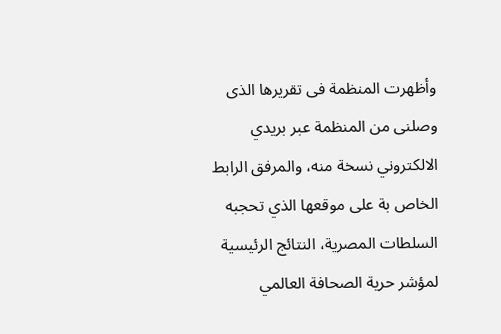وأظهرت المنظمة فى تقريرها الذى وصلنى من المنظمة عبر بريدي الالكتروني نسخة منه، والمرفق الرابط الخاص بة على موقعها الذي تحجبه السلطات المصرية، النتائج الرئيسية لمؤشر حرية الصحافة العالمي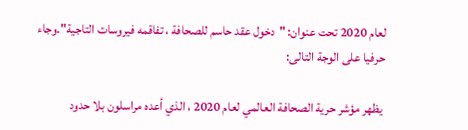لعام 2020 تحت عنوان: "دخول عقد حاسم للصحافة ، تفاقمه فيروسات التاجية".وجاء حرفيا على الوجة التالى:

 يظهر مؤشر حرية الصحافة العالمي لعام 2020 ، الذي أعده مراسلون بلا حدود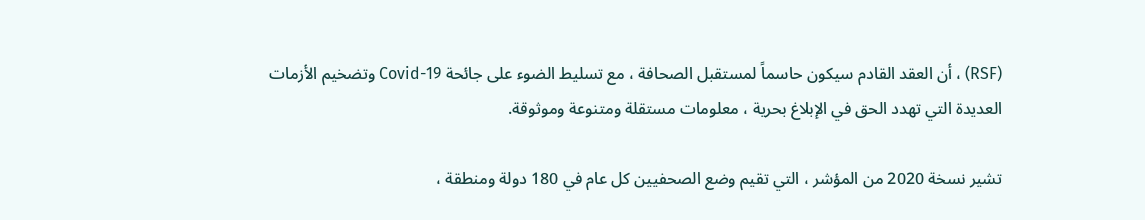(RSF) ، أن العقد القادم سيكون حاسماً لمستقبل الصحافة ، مع تسليط الضوء على جائحة Covid-19 وتضخيم الأزمات العديدة التي تهدد الحق في الإبلاغ بحرية ، معلومات مستقلة ومتنوعة وموثوقة.

تشير نسخة 2020 من المؤشر ، التي تقيم وضع الصحفيين كل عام في 180 دولة ومنطقة ،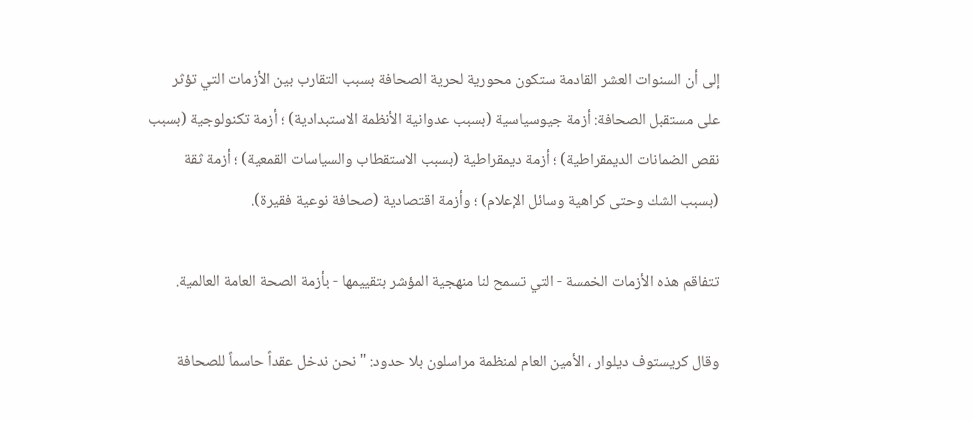إلى أن السنوات العشر القادمة ستكون محورية لحرية الصحافة بسبب التقارب بين الأزمات التي تؤثر على مستقبل الصحافة: أزمة جيوسياسية (بسبب عدوانية الأنظمة الاستبدادية) ؛ أزمة تكنولوجية (بسبب نقص الضمانات الديمقراطية) ؛ أزمة ديمقراطية (بسبب الاستقطاب والسياسات القمعية) ؛ أزمة ثقة (بسبب الشك وحتى كراهية وسائل الإعلام) ؛ وأزمة اقتصادية (صحافة نوعية فقيرة).

تتفاقم هذه الأزمات الخمسة - التي تسمح لنا منهجية المؤشر بتقييمها - بأزمة الصحة العامة العالمية.

وقال كريستوف ديلوار ، الأمين العام لمنظمة مراسلون بلا حدود: "نحن ندخل عقداً حاسماً للصحافة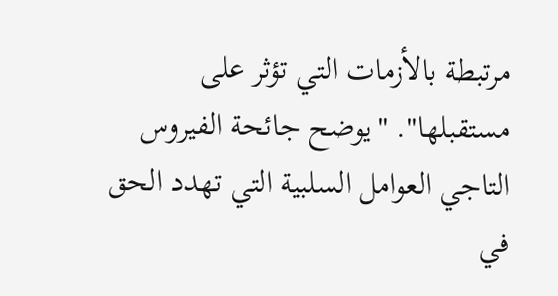مرتبطة بالأزمات التي تؤثر على مستقبلها". "يوضح جائحة الفيروس التاجي العوامل السلبية التي تهدد الحق في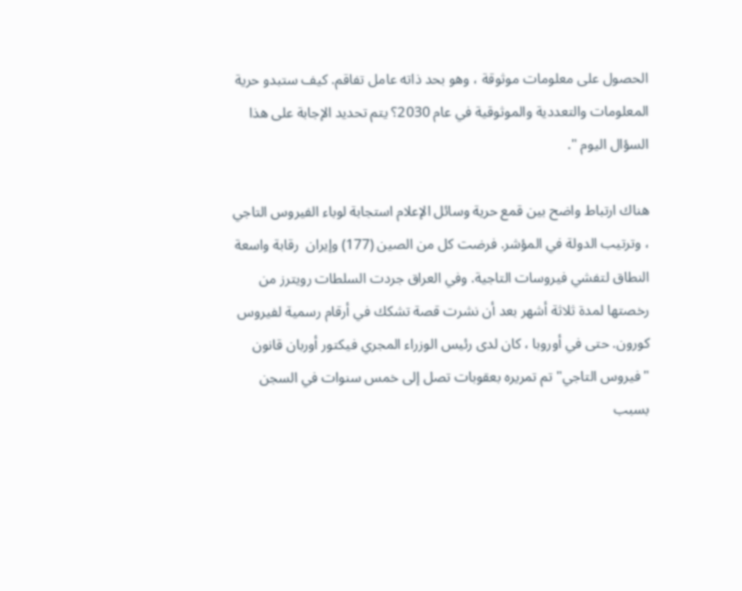الحصول على معلومات موثوقة ، وهو بحد ذاته عامل تفاقم. كيف ستبدو حرية المعلومات والتعددية والموثوقية في عام 2030؟ يتم تحديد الإجابة على هذا السؤال اليوم ".

هناك ارتباط واضح بين قمع حرية وسائل الإعلام استجابة لوباء الفيروس التاجي ، وترتيب الدولة في المؤشر. فرضت كل من الصين (177) وإيران  رقابة واسعة النطاق لتفشي فيروسات التاجية. وفي العراق جردت السلطات رويترز من رخصتها لمدة ثلاثة أشهر بعد أن نشرت قصة تشكك في أرقام رسمية لفيروس كورون. حتى في أوروبا ، كان لدى رئيس الوزراء المجري فيكتور أوربان قانون "فيروس التاجي" تم تمريره بعقوبات تصل إلى خمس سنوات في السجن بسبب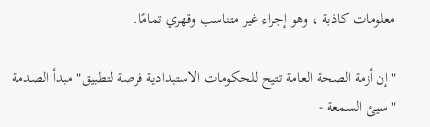معلومات كاذبة ، وهو إجراء غير متناسب وقهري تمامًا.

"إن أزمة الصحة العامة تتيح للحكومات الاستبدادية فرصة لتطبيق" مبدأ الصدمة "سيئ السمعة -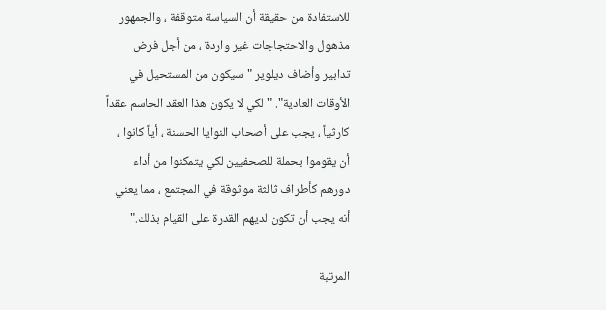للاستفادة من حقيقة أن السياسة متوقفة ، والجمهور مذهول والاحتجاجات غير واردة ، من أجل فرض تدابير وأضاف ديلوير "سيكون من المستحيل في الأوقات العادية". "لكي لا يكون هذا العقد الحاسم عقداً كارثياً ، يجب على أصحاب النوايا الحسنة ، أياً كانوا ، أن يقوموا بحملة للصحفيين لكي يتمكنوا من أداء دورهم كأطراف ثالثة موثوقة في المجتمع ، مما يعني أنه يجب أن تكون لديهم القدرة على القيام بذلك."

المرتبة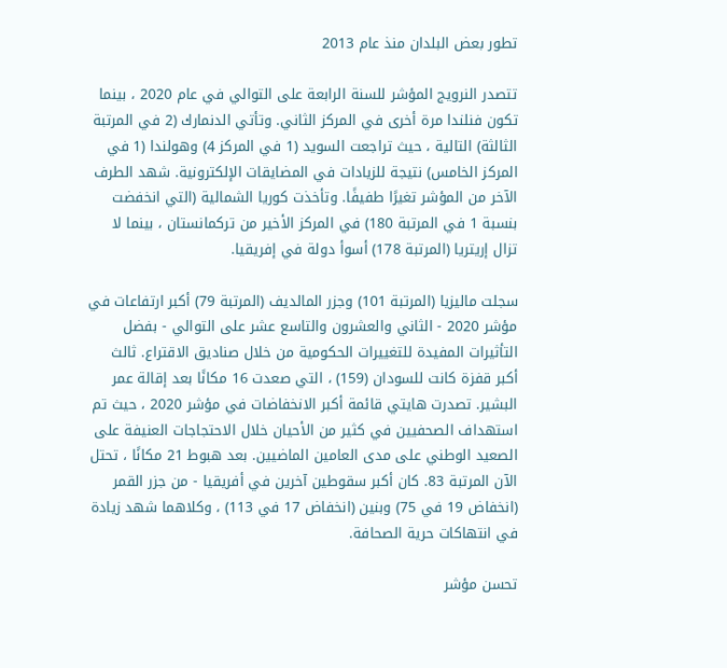تطور بعض البلدان منذ عام 2013

تتصدر النرويج المؤشر للسنة الرابعة على التوالي في عام 2020 ، بينما تكون فنلندا مرة أخرى في المركز الثاني. وتأتي الدنمارك (2 في المرتبة الثالثة) التالية ، حيث تراجعت السويد (1 في المركز 4) وهولندا (1 في المركز الخامس) نتيجة للزيادات في المضايقات الإلكترونية. شهد الطرف الآخر من المؤشر تغيرًا طفيفًا. وتأخذت كوريا الشمالية (التي انخفضت بنسبة 1 في المرتبة 180) في المركز الأخير من تركمانستان ، بينما لا تزال إريتريا (المرتبة 178) أسوأ دولة في إفريقيا.

سجلت ماليزيا (المرتبة 101) وجزر المالديف (المرتبة 79) أكبر ارتفاعات في مؤشر 2020 - الثاني والعشرون والتاسع عشر على التوالي - بفضل التأثيرات المفيدة للتغييرات الحكومية من خلال صناديق الاقتراع. ثالث أكبر قفزة كانت للسودان (159) ، التي صعدت 16 مكانًا بعد إقالة عمر البشير. تصدرت هايتي قائمة أكبر الانخفاضات في مؤشر 2020 ، حيث تم استهداف الصحفيين في كثير من الأحيان خلال الاحتجاجات العنيفة على الصعيد الوطني على مدى العامين الماضيين. بعد هبوط 21 مكانًا ، تحتل الآن المرتبة 83. كان أكبر سقوطين آخرين في أفريقيا - من جزر القمر (انخفاض 19 في 75) وبنين (انخفاض 17 في 113) ، وكلاهما شهد زيادة في انتهاكات حرية الصحافة.

تحسن مؤشر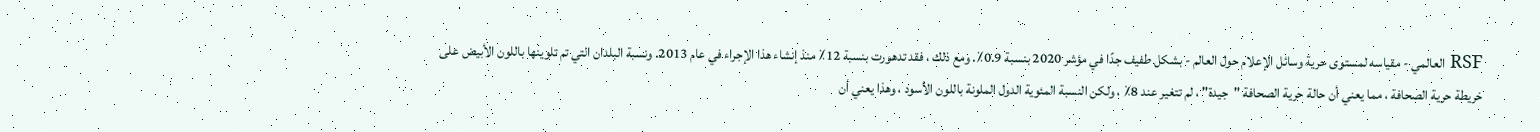RSF العالمي - مقياسه لمستوى حرية وسائل الإعلام حول العالم - بشكل طفيف جدًا في مؤشر 2020 بنسبة 0.9٪. ومع ذلك ، فقد تدهورت بنسبة 12٪ منذ إنشاء هذا الإجراء في عام 2013. ونسبة البلدان التي تم تلوينها باللون الأبيض على خريطة حرية الصحافة ، مما يعني أن حالة حرية الصحافة "جيدة" ، لم تتغير عند 8٪ ، ولكن النسبة المئوية الدول الملونة باللون الأسود ، وهذا يعني أن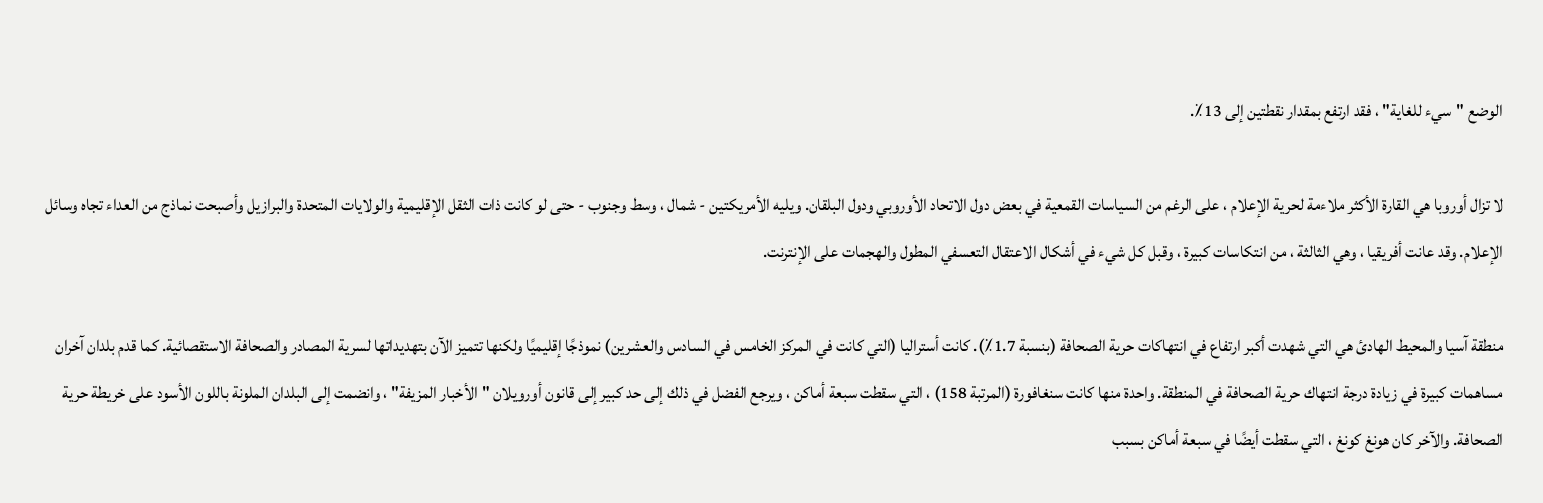الوضع "سيء للغاية" ، فقد ارتفع بمقدار نقطتين إلى 13٪.

لا تزال أوروبا هي القارة الأكثر ملاءمة لحرية الإعلام ، على الرغم من السياسات القمعية في بعض دول الاتحاد الأوروبي ودول البلقان. ويليه الأمريكتين - شمال ، وسط وجنوب - حتى لو كانت ذات الثقل الإقليمية والولايات المتحدة والبرازيل وأصبحت نماذج من العداء تجاه وسائل الإعلام. وقد عانت أفريقيا ، وهي الثالثة ، من انتكاسات كبيرة ، وقبل كل شيء في أشكال الاعتقال التعسفي المطول والهجمات على الإنترنت.

منطقة آسيا والمحيط الهادئ هي التي شهدت أكبر ارتفاع في انتهاكات حرية الصحافة (بنسبة 1.7٪). كانت أستراليا (التي كانت في المركز الخامس في السادس والعشرين) نموذجًا إقليميًا ولكنها تتميز الآن بتهديداتها لسرية المصادر والصحافة الاستقصائية. كما قدم بلدان آخران مساهمات كبيرة في زيادة درجة انتهاك حرية الصحافة في المنطقة. واحدة منها كانت سنغافورة (المرتبة 158) ، التي سقطت سبعة أماكن ، ويرجع الفضل في ذلك إلى حد كبير إلى قانون أورويلان "الأخبار المزيفة" ، وانضمت إلى البلدان الملونة باللون الأسود على خريطة حرية الصحافة. والآخر كان هونغ كونغ ، التي سقطت أيضًا في سبعة أماكن بسبب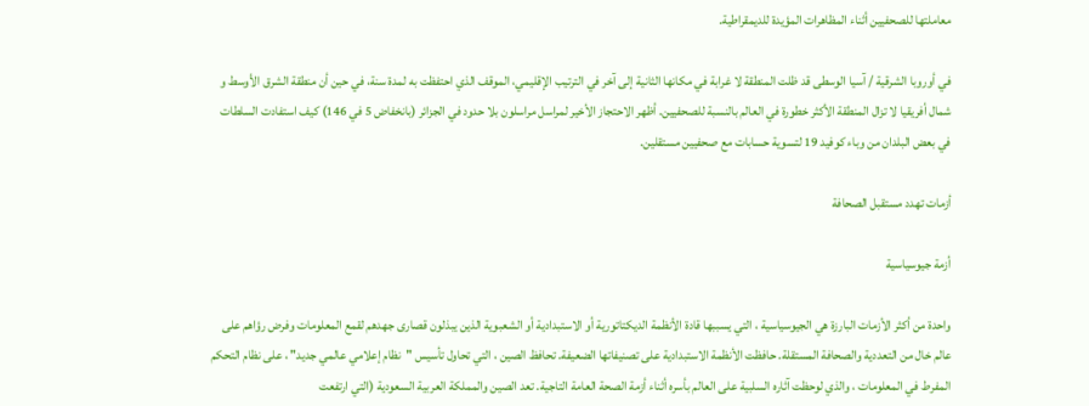معاملتها للصحفيين أثناء المظاهرات المؤيدة للديمقراطية.

في أوروبا الشرقية / آسيا الوسطى قد ظلت المنطقة لا غرابة في مكانها الثانية إلى آخر في الترتيب الإقليمي، الموقف الذي احتفظت به لمدة سنة، في حين أن منطقة الشرق الأوسط و شمال أفريقيا لا تزال المنطقة الأكثر خطورة في العالم بالنسبة للصحفيين. أظهر الاحتجاز الأخير لمراسل مراسلون بلا حدود في الجزائر (بانخفاض 5 في 146) كيف استفادت السلطات في بعض البلدان من وباء كوفيد 19 لتسوية حسابات مع صحفيين مستقلين.

أزمات تهدد مستقبل الصحافة

أزمة جيوسياسية

واحدة من أكثر الأزمات البارزة هي الجيوسياسية ، التي يسببها قادة الأنظمة الديكتاتورية أو الاستبدادية أو الشعبوية الذين يبذلون قصارى جهدهم لقمع المعلومات وفرض رؤاهم على عالم خال من التعددية والصحافة المستقلة. حافظت الأنظمة الاستبدادية على تصنيفاتها الضعيفة. تحافظ الصين ، التي تحاول تأسيس "نظام إعلامي عالمي جديد" ، على نظام التحكم المفرط في المعلومات ، والذي لوحظت آثاره السلبية على العالم بأسره أثناء أزمة الصحة العامة التاجية. تعد الصين والمملكة العربية السعودية (التي ارتفعت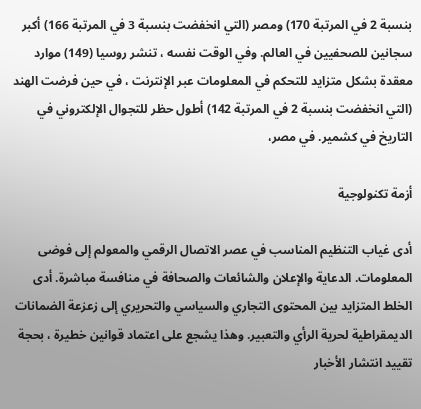بنسبة 2 في المرتبة 170) ومصر (التي انخفضت بنسبة 3 في المرتبة 166) أكبر سجانين للصحفيين في العالم. وفي الوقت نفسه ، تنشر روسيا (149) موارد معقدة بشكل متزايد للتحكم في المعلومات عبر الإنترنت ، في حين فرضت الهند (التي انخفضت بنسبة 2 في المرتبة 142) أطول حظر للتجوال الإلكتروني في التاريخ في كشمير. في مصر،

أزمة تكنولوجية

أدى غياب التنظيم المناسب في عصر الاتصال الرقمي والمعولم إلى فوضى المعلومات. الدعاية والإعلان والشائعات والصحافة في منافسة مباشرة. أدى الخلط المتزايد بين المحتوى التجاري والسياسي والتحريري إلى زعزعة الضمانات الديمقراطية لحرية الرأي والتعبير. وهذا يشجع على اعتماد قوانين خطيرة ، بحجة تقييد انتشار الأخبار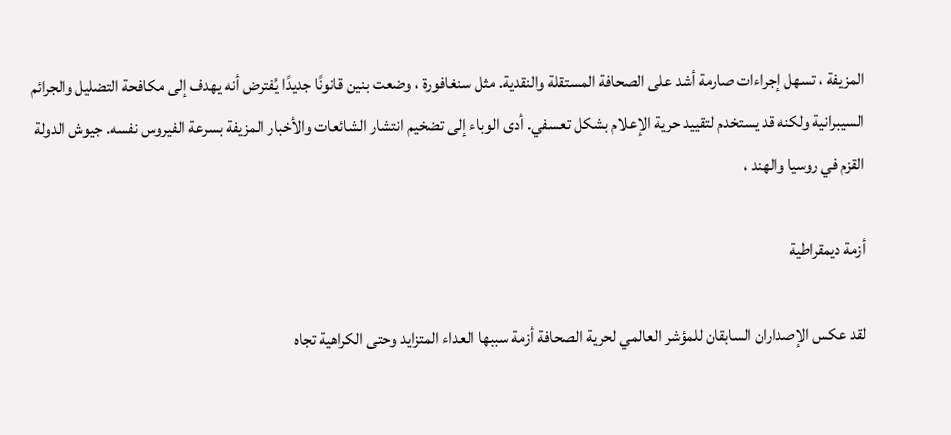المزيفة ، تسهل إجراءات صارمة أشد على الصحافة المستقلة والنقدية. مثل سنغافورة ، وضعت بنين قانونًا جديدًا يُفترض أنه يهدف إلى مكافحة التضليل والجرائم السيبرانية ولكنه قد يستخدم لتقييد حرية الإعلام بشكل تعسفي. أدى الوباء إلى تضخيم انتشار الشائعات والأخبار المزيفة بسرعة الفيروس نفسه. جيوش الدولة القزم في روسيا والهند ،

أزمة ديمقراطية

لقد عكس الإصداران السابقان للمؤشر العالمي لحرية الصحافة أزمة سببها العداء المتزايد وحتى الكراهية تجاه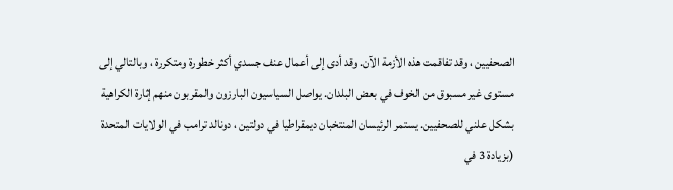الصحفيين ، وقد تفاقمت هذه الأزمة الآن. وقد أدى إلى أعمال عنف جسدي أكثر خطورة ومتكررة ، وبالتالي إلى مستوى غير مسبوق من الخوف في بعض البلدان. يواصل السياسيون البارزون والمقربون منهم إثارة الكراهية بشكل علني للصحفيين. يستمر الرئيسان المنتخبان ديمقراطيا في دولتين ، دونالد ترامب في الولايات المتحدة (بزيادة 3 في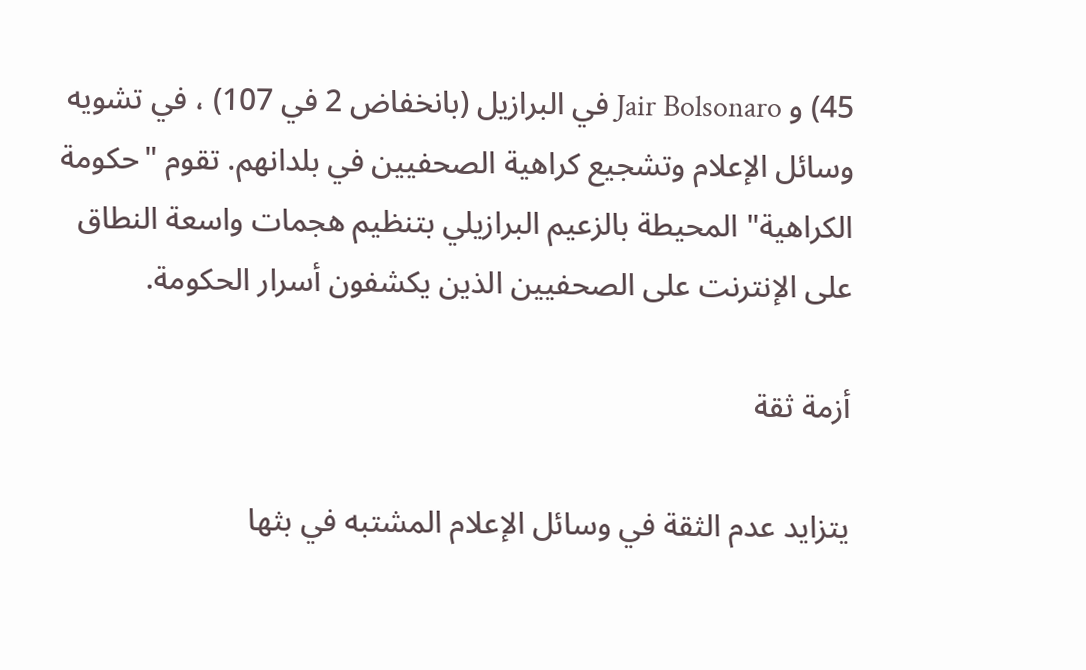45) و Jair Bolsonaro في البرازيل (بانخفاض 2 في 107) ، في تشويه وسائل الإعلام وتشجيع كراهية الصحفيين في بلدانهم. تقوم "حكومة الكراهية" المحيطة بالزعيم البرازيلي بتنظيم هجمات واسعة النطاق على الإنترنت على الصحفيين الذين يكشفون أسرار الحكومة.

أزمة ثقة

يتزايد عدم الثقة في وسائل الإعلام المشتبه في بثها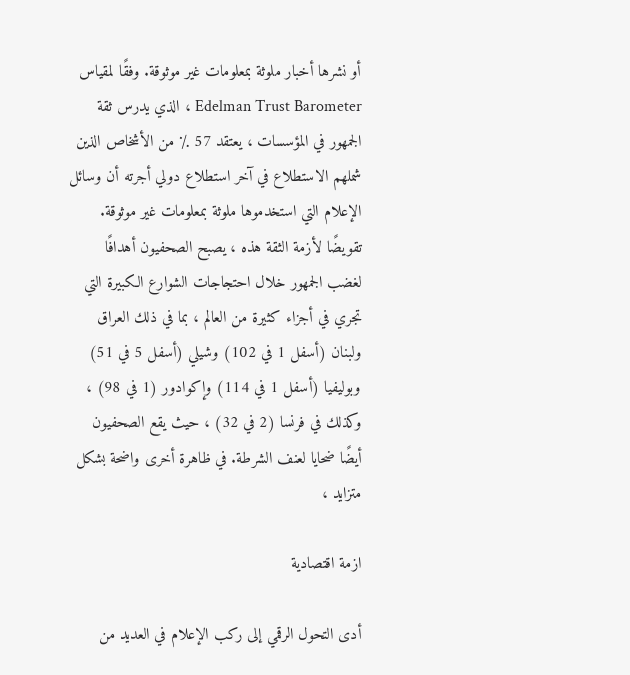أو نشرها أخبار ملوثة بمعلومات غير موثوقة. وفقًا لمقياس Edelman Trust Barometer ، الذي يدرس ثقة الجمهور في المؤسسات ، يعتقد 57 ٪ من الأشخاص الذين شملهم الاستطلاع في آخر استطلاع دولي أجرته أن وسائل الإعلام التي استخدموها ملوثة بمعلومات غير موثوقة. تقويضًا لأزمة الثقة هذه ، يصبح الصحفيون أهدافًا لغضب الجمهور خلال احتجاجات الشوارع الكبيرة التي تجري في أجزاء كثيرة من العالم ، بما في ذلك العراق ولبنان (أسفل 1 في 102) وشيلي (أسفل 5 في 51) وبوليفيا (أسفل 1 في 114) وإكوادور (1 في 98) ، وكذلك في فرنسا (2 في 32) ، حيث يقع الصحفيون أيضًا ضحايا لعنف الشرطة. في ظاهرة أخرى واضحة بشكل متزايد ،

ازمة اقتصادية

أدى التحول الرقمي إلى ركب الإعلام في العديد من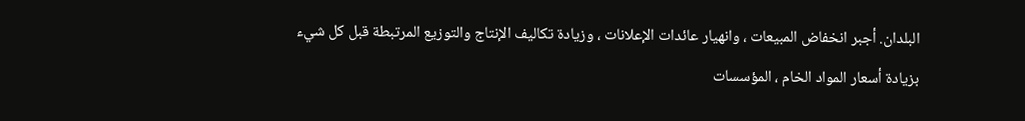البلدان. أجبر انخفاض المبيعات ، وانهيار عائدات الإعلانات ، وزيادة تكاليف الإنتاج والتوزيع المرتبطة قبل كل شيء بزيادة أسعار المواد الخام ، المؤسسات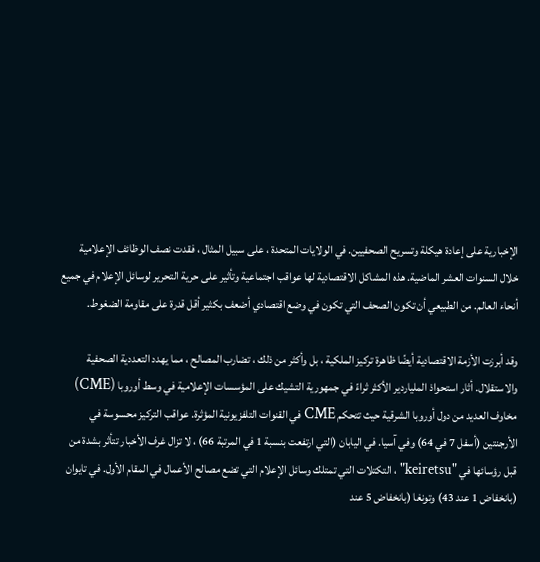الإخبارية على إعادة هيكلة وتسريح الصحفيين. في الولايات المتحدة ، على سبيل المثال ، فقدت نصف الوظائف الإعلامية خلال السنوات العشر الماضية. هذه المشاكل الاقتصادية لها عواقب اجتماعية وتأثير على حرية التحرير لوسائل الإعلام في جميع أنحاء العالم. من الطبيعي أن تكون الصحف التي تكون في وضع اقتصادي أضعف بكثير أقل قدرة على مقاومة الضغوط.

وقد أبرزت الأزمة الاقتصادية أيضًا ظاهرة تركيز الملكية ، بل وأكثر من ذلك ، تضارب المصالح ، مما يهدد التعددية الصحفية والاستقلال. أثار استحواذ الملياردير الأكثر ثراءً في جمهورية التشيك على المؤسسات الإعلامية في وسط أوروبا (CME) مخاوف العديد من دول أوروبا الشرقية حيث تتحكم CME في القنوات التلفزيونية المؤثرة. عواقب التركيز محسوسة في الأرجنتين (أسفل 7 في 64) وفي آسيا. في اليابان (التي ارتفعت بنسبة 1 في المرتبة 66) ، لا تزال غرف الأخبار تتأثر بشدة من قبل رؤسائها في "keiretsu" ، التكتلات التي تمتلك وسائل الإعلام التي تضع مصالح الأعمال في المقام الأول. في تايوان (بانخفاض 1 عند 43) وتونغا (بانخفاض 5 عند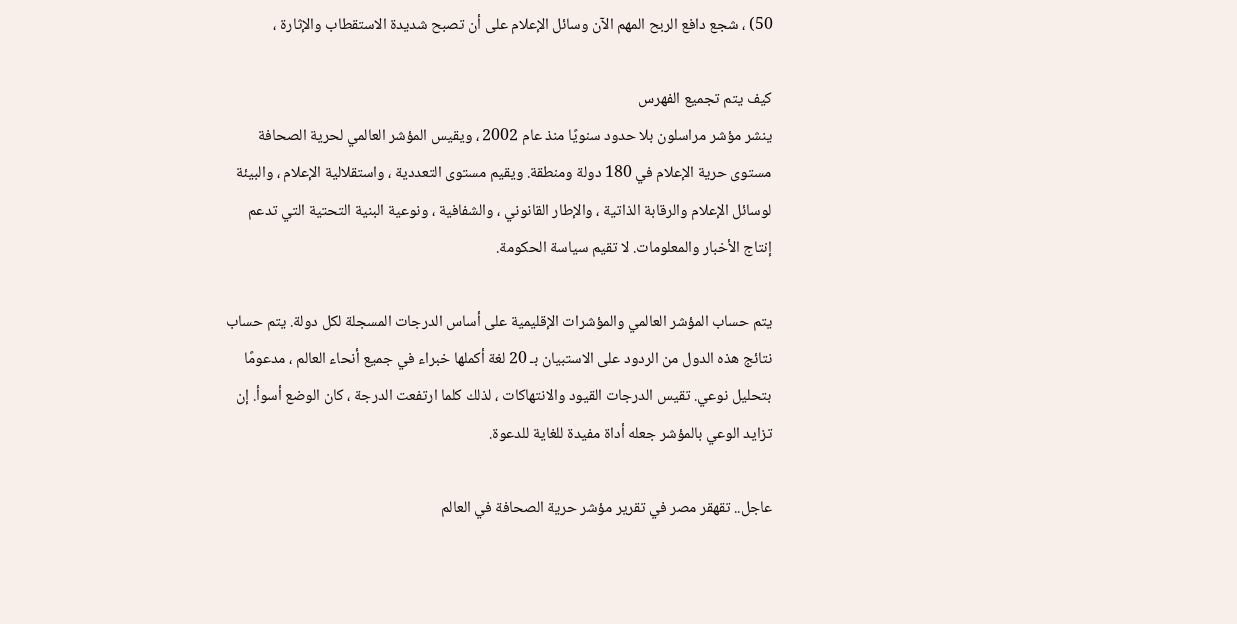50) ، شجع دافع الربح المهم الآن وسائل الإعلام على أن تصبح شديدة الاستقطاب والإثارة ،

كيف يتم تجميع الفهرس
ينشر مؤشر مراسلون بلا حدود سنويًا منذ عام 2002 ، ويقيس المؤشر العالمي لحرية الصحافة مستوى حرية الإعلام في 180 دولة ومنطقة. ويقيم مستوى التعددية ، واستقلالية الإعلام ، والبيئة لوسائل الإعلام والرقابة الذاتية ، والإطار القانوني ، والشفافية ، ونوعية البنية التحتية التي تدعم إنتاج الأخبار والمعلومات. لا تقيم سياسة الحكومة.

يتم حساب المؤشر العالمي والمؤشرات الإقليمية على أساس الدرجات المسجلة لكل دولة. يتم حساب نتائج هذه الدول من الردود على الاستبيان بـ 20 لغة أكملها خبراء في جميع أنحاء العالم ، مدعومًا بتحليل نوعي. تقيس الدرجات القيود والانتهاكات ، لذلك كلما ارتفعت الدرجة ، كان الوضع أسوأ. إن تزايد الوعي بالمؤشر جعله أداة مفيدة للغاية للدعوة.

عاجل.. تقهقر مصر في تقرير مؤشر حرية الصحافة في العالم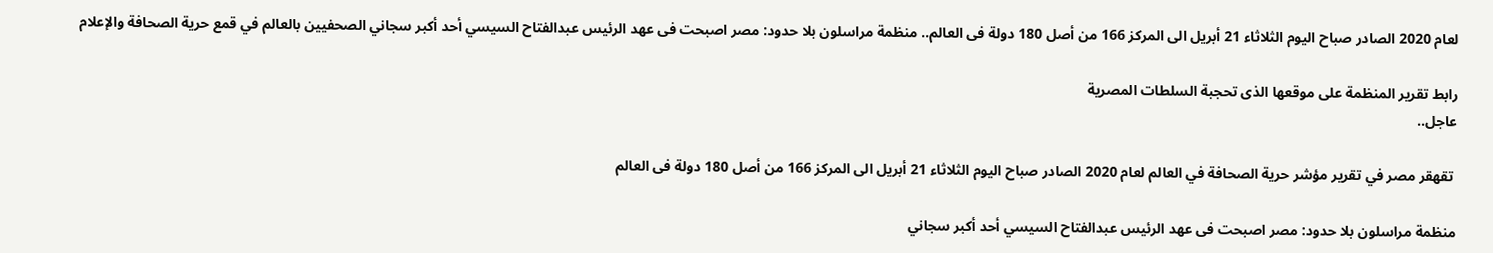لعام 2020 الصادر صباح اليوم الثلاثاء 21 أبريل الى المركز 166 من أصل 180 دولة فى العالم.. منظمة مراسلون بلا حدود: مصر اصبحت فى عهد الرئيس عبدالفتاح السيسي أحد أكبر سجاني الصحفيين بالعالم في قمع حرية الصحافة والإعلام

رابط تقرير المنظمة على موقعها الذى تحجبة السلطات المصرية
عاجل..

 تقهقر مصر في تقرير مؤشر حرية الصحافة في العالم لعام 2020 الصادر صباح اليوم الثلاثاء 21 أبريل الى المركز 166 من أصل 180 دولة فى العالم

منظمة مراسلون بلا حدود: مصر اصبحت فى عهد الرئيس عبدالفتاح السيسي أحد أكبر سجاني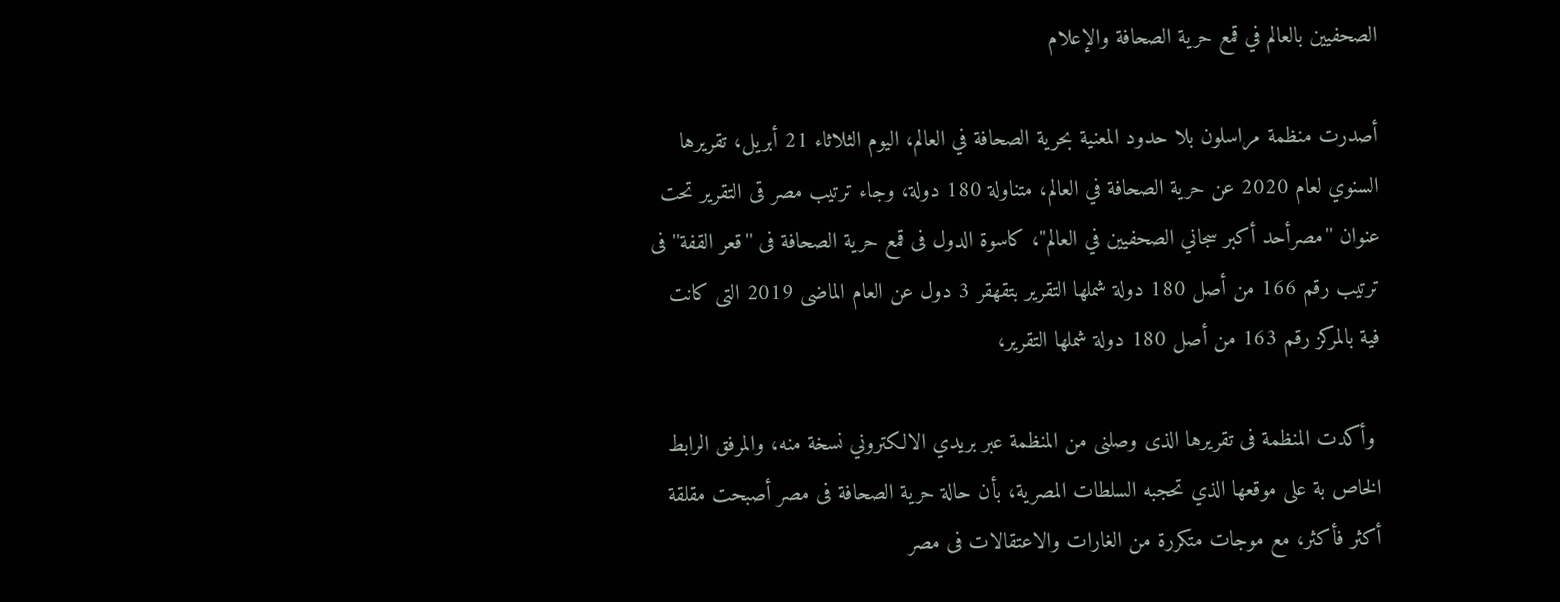الصحفيين بالعالم في قمع حرية الصحافة والإعلام

أصدرت منظمة مراسلون بلا حدود المعنية بحرية الصحافة في العالم، اليوم الثلاثاء 21 أبريل، تقريرها السنوي لعام 2020 عن حرية الصحافة في العالم، متناولة 180 دولة، وجاء ترتيب مصر قى التقرير تحت عنوان ''مصرأحد أكبر سجاني الصحفيين في العالم''، كاسوة الدول فى قمع حرية الصحافة فى ''قعر القفة'' فى ترتيب رقم 166 من أصل 180 دولة شملها التقرير بتقهقر 3 دول عن العام الماضى 2019 التى كانت فية بالمركز رقم 163 من أصل 180 دولة شملها التقرير،

 وأكدت المنظمة فى تقريرها الذى وصلنى من المنظمة عبر بريدي الالكتروني نسخة منه، والمرفق الرابط الخاص بة على موقعها الذي تحجبه السلطات المصرية، بأن حالة حرية الصحافة فى مصر أصبحت مقلقة أكثر فأكثر، مع موجات متكررة من الغارات والاعتقالات فى مصر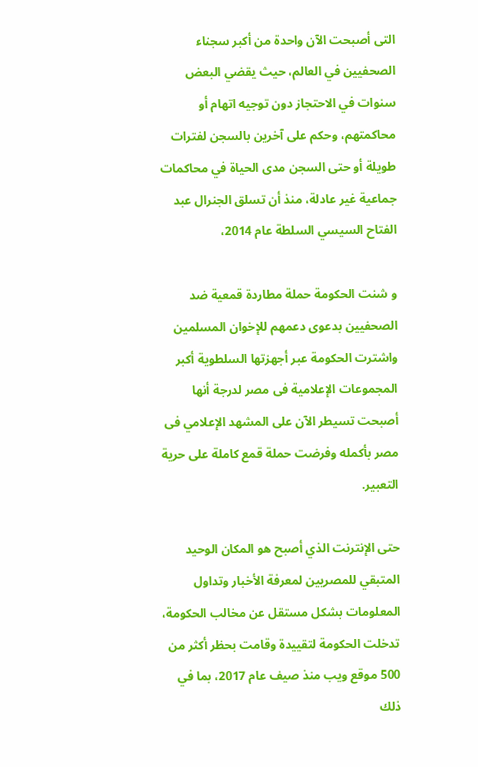التى أصبحت الآن واحدة من أكبر سجناء الصحفيين في العالم، حيث يقضي البعض سنوات في الاحتجاز دون توجيه اتهام أو محاكمتهم، وحكم على آخرين بالسجن لفترات طويلة أو حتى السجن مدى الحياة في محاكمات جماعية غير عادلة، منذ أن تسلق الجنرال عبد الفتاح السيسي السلطة عام 2014،

و شنت الحكومة حملة مطاردة قمعية ضد الصحفيين بدعوى دعمهم للإخوان المسلمين واشترت الحكومة عبر أجهزتها السلطوية أكبر المجموعات الإعلامية فى مصر لدرجة أنها أصبحت تسيطر الآن على المشهد الإعلامي فى مصر بأكمله وفرضت حملة قمع كاملة على حرية التعبير.

حتى الإنترنت الذي أصبح هو المكان الوحيد المتبقي للمصريين لمعرفة الأخبار وتداول المعلومات بشكل مستقل عن مخالب الحكومة، تدخلت الحكومة لتقييدة وقامت بحظر أكثر من 500 موقع ويب منذ صيف عام 2017، بما في ذلك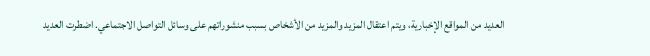العديد من المواقع الإخبارية، ويتم اعتقال المزيد والمزيد من الأشخاص بسبب منشوراتهم على وسائل التواصل الاجتماعي. اضطرت العديد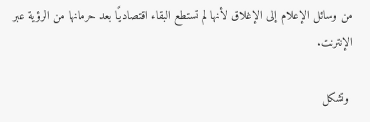من وسائل الإعلام إلى الإغلاق لأنها لم تستطع البقاء اقتصاديًا بعد حرمانها من الرؤية عبر الإنترنت.

 وتشكل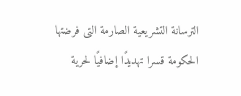الترسانة التشريعية الصارمة التى فرضتها الحكومة قسرا تهديدًا إضافيًا لحرية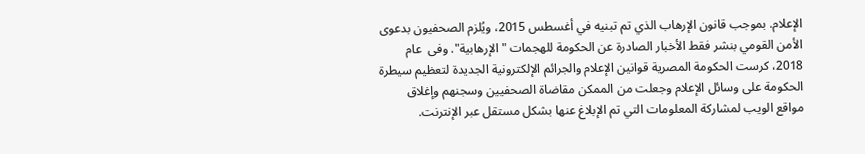الإعلام. بموجب قانون الإرهاب الذي تم تبنيه في أغسطس 2015، ويُلزم الصحفيون بدعوى الأمن القومي بنشر فقط الأخبار الصادرة عن الحكومة للهجمات "الإرهابية". وفى  عام 2018، كرست الحكومة المصرية قوانين الإعلام والجرائم الإلكترونية الجديدة لتعظيم سيطرة الحكومة على وسائل الإعلام وجعلت من الممكن مقاضاة الصحفيين وسجنهم وإغلاق مواقع الويب لمشاركة المعلومات التي تم الإبلاغ عنها بشكل مستقل عبر الإنترنت.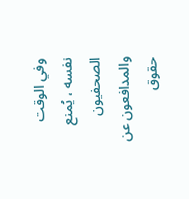وفي الوقت نفسه ، يُمنع الصحفيون والمدافعون عن حقوق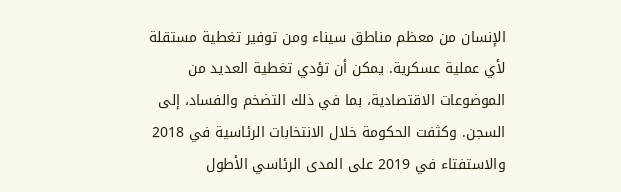الإنسان من معظم مناطق سيناء ومن توفير تغطية مستقلة لأي عملية عسكرية. يمكن أن تؤدي تغطية العديد من الموضوعات الاقتصادية، بما في ذلك التضخم والفساد، إلى السجن. وكثفت الحكومة خلال الانتخابات الرئاسية في 2018 والاستفتاء في 2019 على المدى الرئاسي الأطول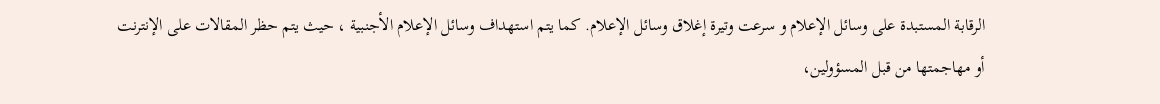الرقابة المستبدة على وسائل الإعلام و سرعت وتيرة إغلاق وسائل الإعلام. كما يتم استهداف وسائل الإعلام الأجنبية ، حيث يتم حظر المقالات على الإنترنت أو مهاجمتها من قبل المسؤولين،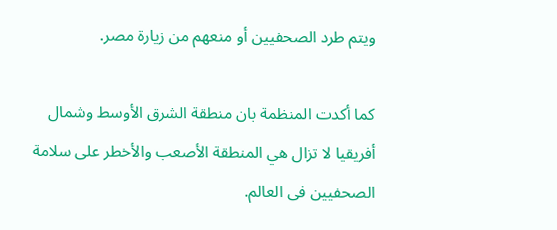ويتم طرد الصحفيين أو منعهم من زيارة مصر.

كما أكدت المنظمة بان منطقة الشرق الأوسط وشمال أفريقيا لا تزال هي المنطقة الأصعب والأخطر على سلامة الصحفيين فى العالم.